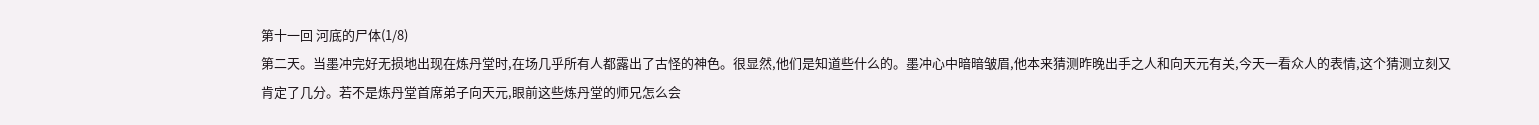第十一回 河底的尸体(1/8)
第二天。当墨冲完好无损地出现在炼丹堂时,在场几乎所有人都露出了古怪的神色。很显然,他们是知道些什么的。墨冲心中暗暗皱眉,他本来猜测昨晚出手之人和向天元有关,今天一看众人的表情,这个猜测立刻又肯定了几分。若不是炼丹堂首席弟子向天元,眼前这些炼丹堂的师兄怎么会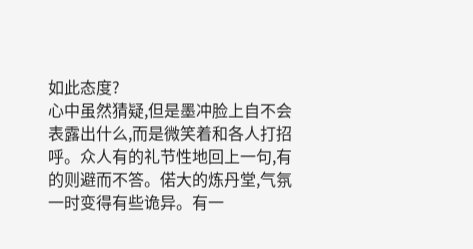如此态度?
心中虽然猜疑,但是墨冲脸上自不会表露出什么,而是微笑着和各人打招呼。众人有的礼节性地回上一句,有的则避而不答。偌大的炼丹堂,气氛一时变得有些诡异。有一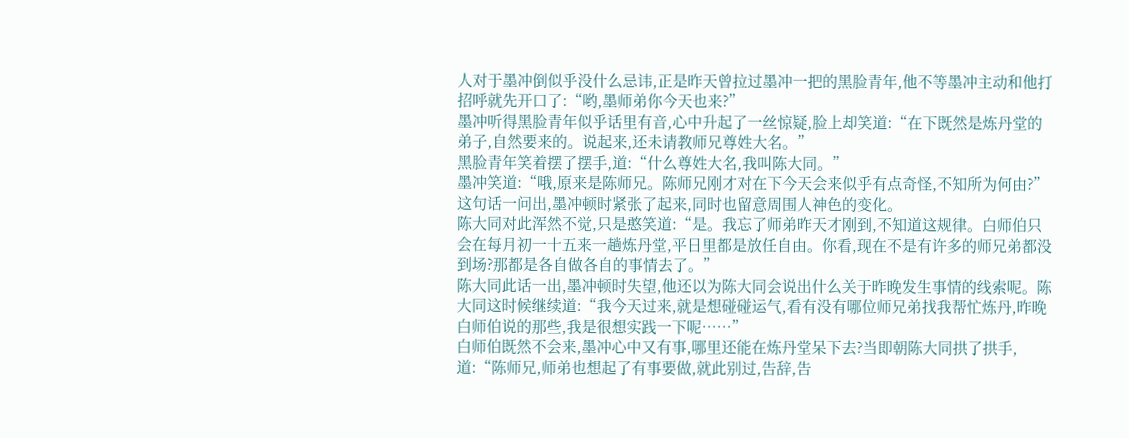人对于墨冲倒似乎没什么忌讳,正是昨天曾拉过墨冲一把的黑脸青年,他不等墨冲主动和他打招呼就先开口了:“哟,墨师弟你今天也来?”
墨冲听得黑脸青年似乎话里有音,心中升起了一丝惊疑,脸上却笑道:“在下既然是炼丹堂的弟子,自然要来的。说起来,还未请教师兄尊姓大名。”
黑脸青年笑着摆了摆手,道:“什么尊姓大名,我叫陈大同。”
墨冲笑道:“哦,原来是陈师兄。陈师兄刚才对在下今天会来似乎有点奇怪,不知所为何由?”这句话一问出,墨冲顿时紧张了起来,同时也留意周围人神色的变化。
陈大同对此浑然不觉,只是憨笑道:“是。我忘了师弟昨天才刚到,不知道这规律。白师伯只会在每月初一十五来一趟炼丹堂,平日里都是放任自由。你看,现在不是有许多的师兄弟都没到场?那都是各自做各自的事情去了。”
陈大同此话一出,墨冲顿时失望,他还以为陈大同会说出什么关于昨晚发生事情的线索呢。陈大同这时候继续道:“我今天过来,就是想碰碰运气,看有没有哪位师兄弟找我帮忙炼丹,昨晚白师伯说的那些,我是很想实践一下呢……”
白师伯既然不会来,墨冲心中又有事,哪里还能在炼丹堂呆下去?当即朝陈大同拱了拱手,道:“陈师兄,师弟也想起了有事要做,就此别过,告辞,告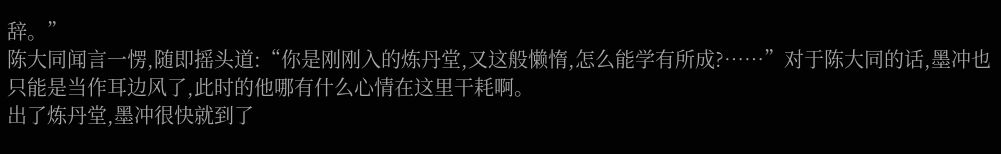辞。”
陈大同闻言一愣,随即摇头道:“你是刚刚入的炼丹堂,又这般懒惰,怎么能学有所成?……”对于陈大同的话,墨冲也只能是当作耳边风了,此时的他哪有什么心情在这里干耗啊。
出了炼丹堂,墨冲很快就到了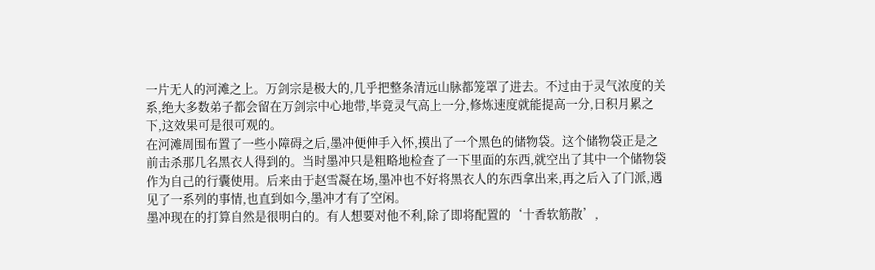一片无人的河滩之上。万剑宗是极大的,几乎把整条清远山脉都笼罩了进去。不过由于灵气浓度的关系,绝大多数弟子都会留在万剑宗中心地带,毕竟灵气高上一分,修炼速度就能提高一分,日积月累之下,这效果可是很可观的。
在河滩周围布置了一些小障碍之后,墨冲便伸手入怀,摸出了一个黑色的储物袋。这个储物袋正是之前击杀那几名黑衣人得到的。当时墨冲只是粗略地检查了一下里面的东西,就空出了其中一个储物袋作为自己的行囊使用。后来由于赵雪凝在场,墨冲也不好将黑衣人的东西拿出来,再之后入了门派,遇见了一系列的事情,也直到如今,墨冲才有了空闲。
墨冲现在的打算自然是很明白的。有人想要对他不利,除了即将配置的‘十香软筋散’,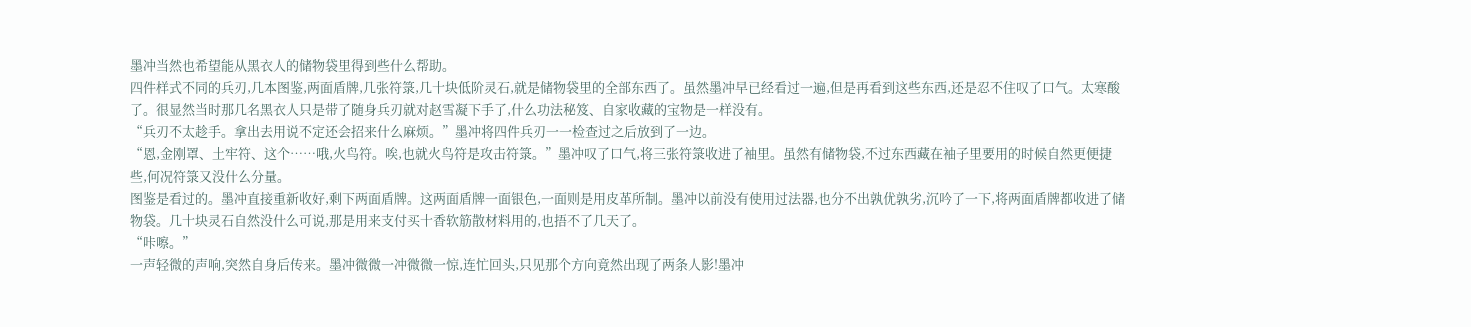墨冲当然也希望能从黑衣人的储物袋里得到些什么帮助。
四件样式不同的兵刃,几本图鉴,两面盾牌,几张符箓,几十块低阶灵石,就是储物袋里的全部东西了。虽然墨冲早已经看过一遍,但是再看到这些东西,还是忍不住叹了口气。太寒酸了。很显然当时那几名黑衣人只是带了随身兵刃就对赵雪凝下手了,什么功法秘笈、自家收藏的宝物是一样没有。
“兵刃不太趁手。拿出去用说不定还会招来什么麻烦。”墨冲将四件兵刃一一检查过之后放到了一边。
“恩,金刚罩、土牢符、这个……哦,火鸟符。唉,也就火鸟符是攻击符箓。”墨冲叹了口气,将三张符箓收进了袖里。虽然有储物袋,不过东西藏在袖子里要用的时候自然更便捷些,何况符箓又没什么分量。
图鉴是看过的。墨冲直接重新收好,剩下两面盾牌。这两面盾牌一面银色,一面则是用皮革所制。墨冲以前没有使用过法器,也分不出孰优孰劣,沉吟了一下,将两面盾牌都收进了储物袋。几十块灵石自然没什么可说,那是用来支付买十香软筋散材料用的,也捂不了几天了。
“咔嚓。”
一声轻微的声响,突然自身后传来。墨冲微微一冲微微一惊,连忙回头,只见那个方向竟然出现了两条人影!墨冲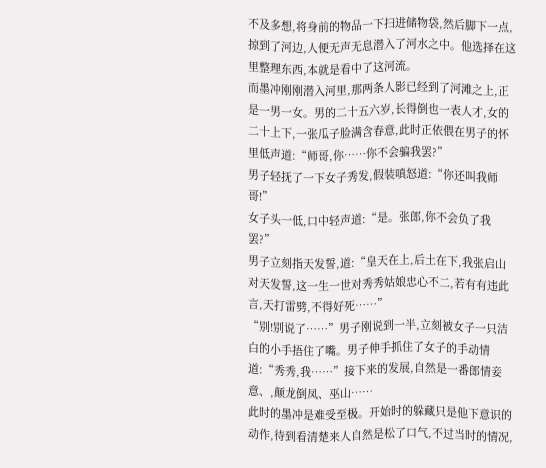不及多想,将身前的物品一下扫进储物袋,然后脚下一点,掠到了河边,人便无声无息潜入了河水之中。他选择在这里整理东西,本就是看中了这河流。
而墨冲刚刚潜入河里,那两条人影已经到了河滩之上,正是一男一女。男的二十五六岁,长得倒也一表人才,女的二十上下,一张瓜子脸满含春意,此时正依偎在男子的怀里低声道:“师哥,你……你不会骗我罢?”
男子轻抚了一下女子秀发,假装嗔怒道:“你还叫我师哥!”
女子头一低,口中轻声道:“是。张郎,你不会负了我罢?”
男子立刻指天发誓,道:“皇天在上,后土在下,我张启山对天发誓,这一生一世对秀秀姑娘忠心不二,若有有违此言,天打雷劈,不得好死……”
“别!别说了……”男子刚说到一半,立刻被女子一只洁白的小手捂住了嘴。男子伸手抓住了女子的手动情道:“秀秀,我……”接下来的发展,自然是一番郎情妾意、,颠龙倒凤、巫山……
此时的墨冲是难受至极。开始时的躲藏只是他下意识的动作,待到看清楚来人自然是松了口气,不过当时的情况,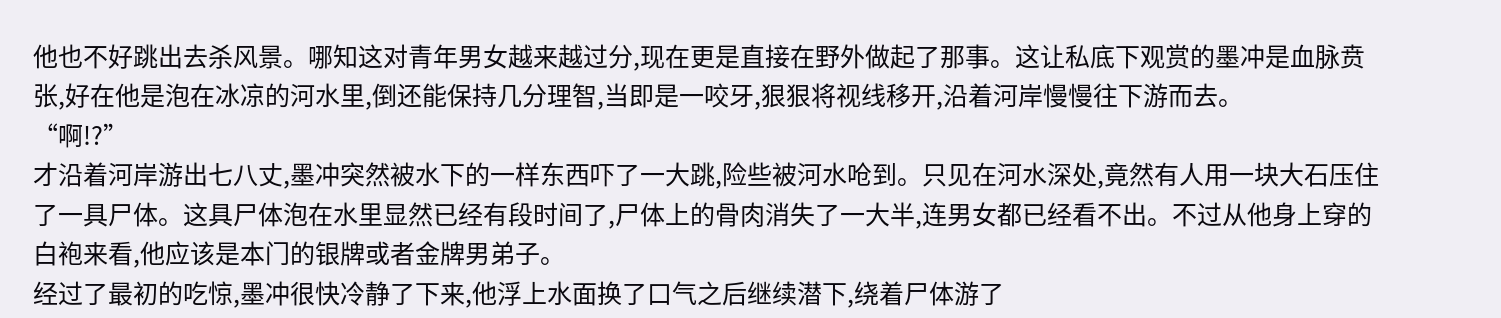他也不好跳出去杀风景。哪知这对青年男女越来越过分,现在更是直接在野外做起了那事。这让私底下观赏的墨冲是血脉贲张,好在他是泡在冰凉的河水里,倒还能保持几分理智,当即是一咬牙,狠狠将视线移开,沿着河岸慢慢往下游而去。
“啊!?”
才沿着河岸游出七八丈,墨冲突然被水下的一样东西吓了一大跳,险些被河水呛到。只见在河水深处,竟然有人用一块大石压住了一具尸体。这具尸体泡在水里显然已经有段时间了,尸体上的骨肉消失了一大半,连男女都已经看不出。不过从他身上穿的白袍来看,他应该是本门的银牌或者金牌男弟子。
经过了最初的吃惊,墨冲很快冷静了下来,他浮上水面换了口气之后继续潜下,绕着尸体游了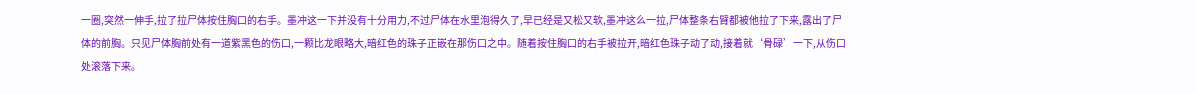一圈,突然一伸手,拉了拉尸体按住胸口的右手。墨冲这一下并没有十分用力,不过尸体在水里泡得久了,早已经是又松又软,墨冲这么一拉,尸体整条右臂都被他拉了下来,露出了尸体的前胸。只见尸体胸前处有一道紫黑色的伤口,一颗比龙眼略大,暗红色的珠子正嵌在那伤口之中。随着按住胸口的右手被拉开,暗红色珠子动了动,接着就‘骨碌’一下,从伤口处滚落下来。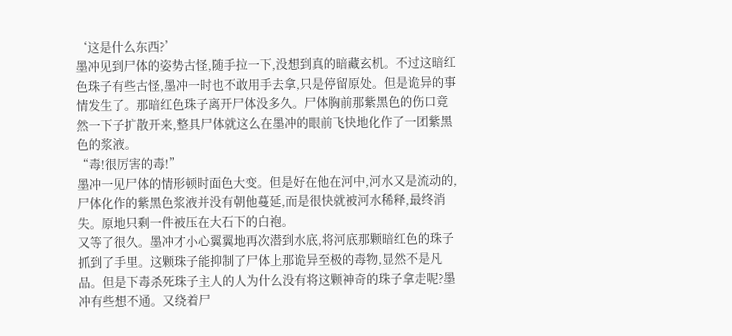‘这是什么东西?’
墨冲见到尸体的姿势古怪,随手拉一下,没想到真的暗藏玄机。不过这暗红色珠子有些古怪,墨冲一时也不敢用手去拿,只是停留原处。但是诡异的事情发生了。那暗红色珠子离开尸体没多久。尸体胸前那紫黑色的伤口竟然一下子扩散开来,整具尸体就这么在墨冲的眼前飞快地化作了一团紫黑色的浆液。
“毒!很厉害的毒!”
墨冲一见尸体的情形顿时面色大变。但是好在他在河中,河水又是流动的,尸体化作的紫黑色浆液并没有朝他蔓延,而是很快就被河水稀释,最终消失。原地只剩一件被压在大石下的白袍。
又等了很久。墨冲才小心翼翼地再次潜到水底,将河底那颗暗红色的珠子抓到了手里。这颗珠子能抑制了尸体上那诡异至极的毒物,显然不是凡品。但是下毒杀死珠子主人的人为什么没有将这颗神奇的珠子拿走呢?墨冲有些想不通。又绕着尸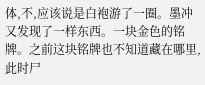体,不,应该说是白袍游了一圈。墨冲又发现了一样东西。一块金色的铭牌。之前这块铭牌也不知道藏在哪里,此时尸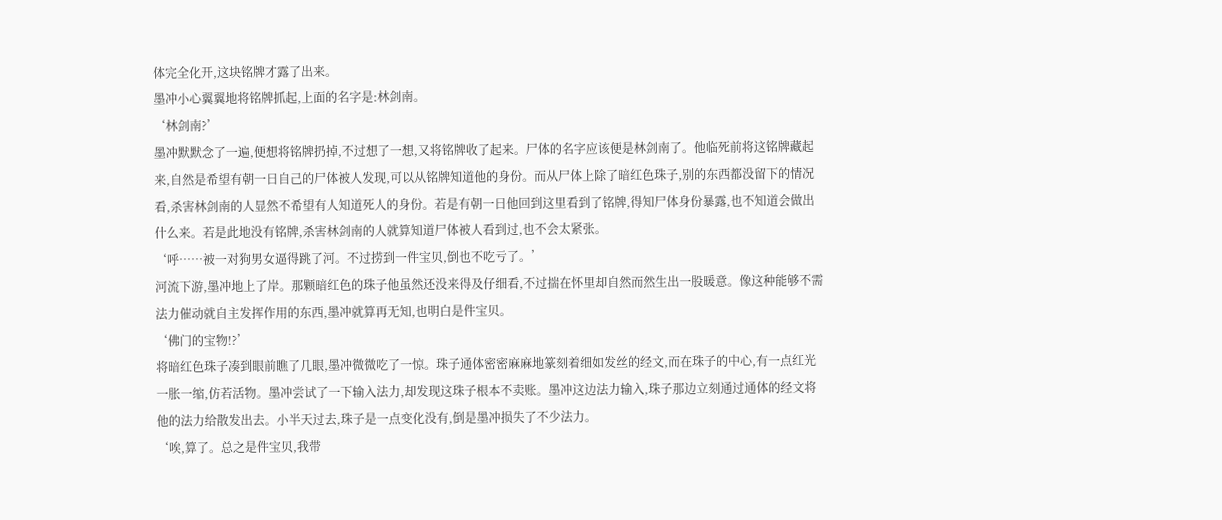体完全化开,这块铭牌才露了出来。
墨冲小心翼翼地将铭牌抓起,上面的名字是:林剑南。
‘林剑南?’
墨冲默默念了一遍,便想将铭牌扔掉,不过想了一想,又将铭牌收了起来。尸体的名字应该便是林剑南了。他临死前将这铭牌藏起来,自然是希望有朝一日自己的尸体被人发现,可以从铭牌知道他的身份。而从尸体上除了暗红色珠子,别的东西都没留下的情况看,杀害林剑南的人显然不希望有人知道死人的身份。若是有朝一日他回到这里看到了铭牌,得知尸体身份暴露,也不知道会做出什么来。若是此地没有铭牌,杀害林剑南的人就算知道尸体被人看到过,也不会太紧张。
‘呼……被一对狗男女逼得跳了河。不过捞到一件宝贝,倒也不吃亏了。’
河流下游,墨冲地上了岸。那颗暗红色的珠子他虽然还没来得及仔细看,不过揣在怀里却自然而然生出一股暖意。像这种能够不需法力催动就自主发挥作用的东西,墨冲就算再无知,也明白是件宝贝。
‘佛门的宝物!?’
将暗红色珠子凑到眼前瞧了几眼,墨冲微微吃了一惊。珠子通体密密麻麻地篆刻着细如发丝的经文,而在珠子的中心,有一点红光一胀一缩,仿若活物。墨冲尝试了一下输入法力,却发现这珠子根本不卖账。墨冲这边法力输入,珠子那边立刻通过通体的经文将他的法力给散发出去。小半天过去,珠子是一点变化没有,倒是墨冲损失了不少法力。
‘唉,算了。总之是件宝贝,我带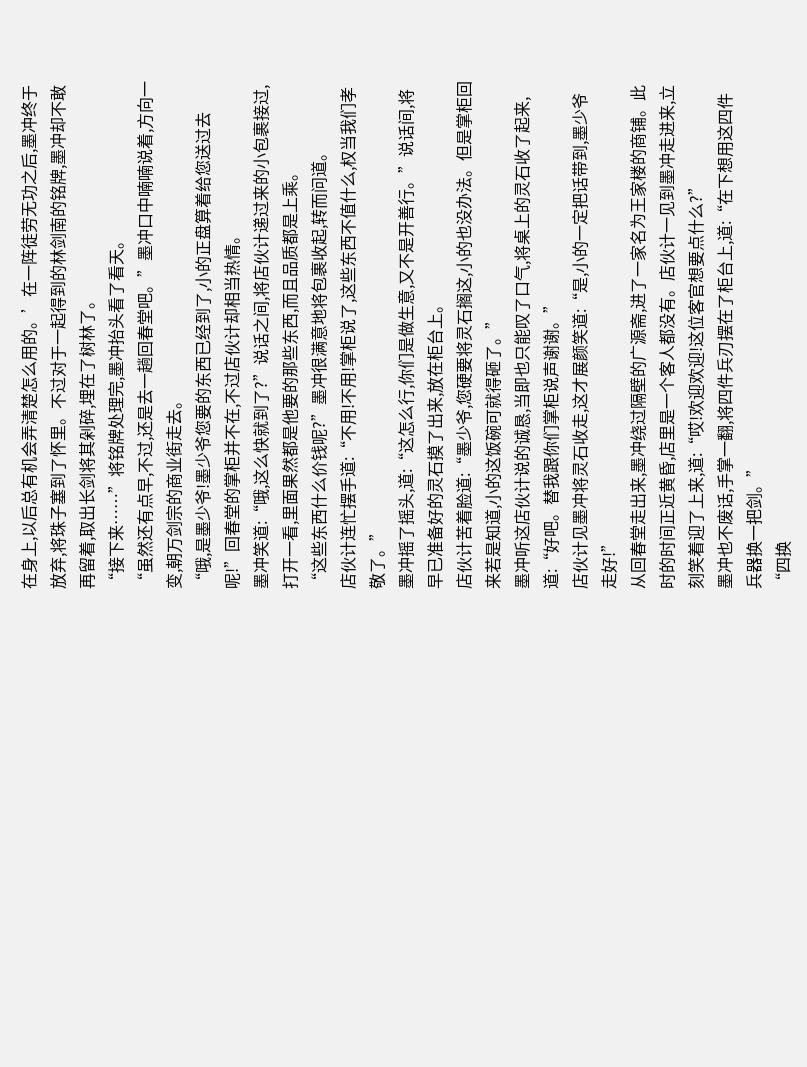在身上,以后总有机会弄清楚怎么用的。’在一阵徒劳无功之后,墨冲终于放弃,将珠子塞到了怀里。不过对于一起得到的林剑南的铭牌,墨冲却不敢再留着,取出长剑将其剁碎,埋在了树林了。
“接下来……”将铭牌处理完,墨冲抬头看了看天。
“虽然还有点早,不过,还是去一趟回春堂吧。”墨冲口中喃喃说着,方向一变,朝万剑宗的商业街走去。
“哦,是墨少爷!墨少爷您要的东西已经到了,小的正盘算着给您送过去呢!”回春堂的掌柜并不在,不过店伙计却相当热情。
墨冲笑道:“哦,这么快就到了?”说话之间,将店伙计递过来的小包裹接过,打开一看,里面果然都是他要的那些东西,而且品质都是上乘。
“这些东西什么价钱呢?”墨冲很满意地将包裹收起,转而问道。
店伙计连忙摆手道:“不用!不用!掌柜说了,这些东西不值什么,权当我们孝敬了。”
墨冲摇了摇头,道:“这怎么行,你们是做生意,又不是开善行。”说话间,将早已准备好的灵石摸了出来,放在柜台上。
店伙计苦着脸道:“墨少爷,您硬要将灵石搁这,小的也没办法。但是掌柜回来若是知道,小的这饭碗可就得砸了。”
墨冲听这店伙计说的诚恳,当即也只能叹了口气,将桌上的灵石收了起来,道:“好吧。替我跟你们掌柜说声谢谢。”
店伙计见墨冲将灵石收走,这才展颜笑道:“是,小的一定把话带到,墨少爷走好!”
从回春堂走出来,墨冲绕过隔壁的广源斋,进了一家名为王家楼的商铺。此时的时间正近黄昏,店里是一个客人都没有。店伙计一见到墨冲走进来,立刻笑着迎了上来,道:“哎!欢迎欢迎!这位客官想要点什么?”
墨冲也不废话,手掌一翻,将四件兵刃摆在了柜台上,道:“在下想用这四件兵器换一把剑。”
“四换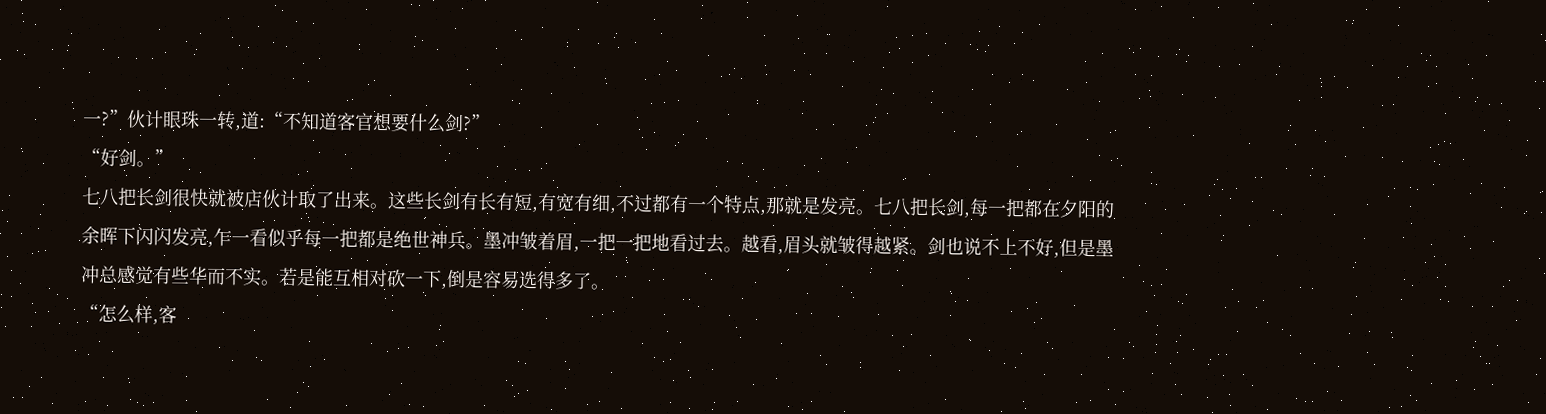一?”伙计眼珠一转,道:“不知道客官想要什么剑?”
“好剑。”
七八把长剑很快就被店伙计取了出来。这些长剑有长有短,有宽有细,不过都有一个特点,那就是发亮。七八把长剑,每一把都在夕阳的余晖下闪闪发亮,乍一看似乎每一把都是绝世神兵。墨冲皱着眉,一把一把地看过去。越看,眉头就皱得越紧。剑也说不上不好,但是墨冲总感觉有些华而不实。若是能互相对砍一下,倒是容易选得多了。
“怎么样,客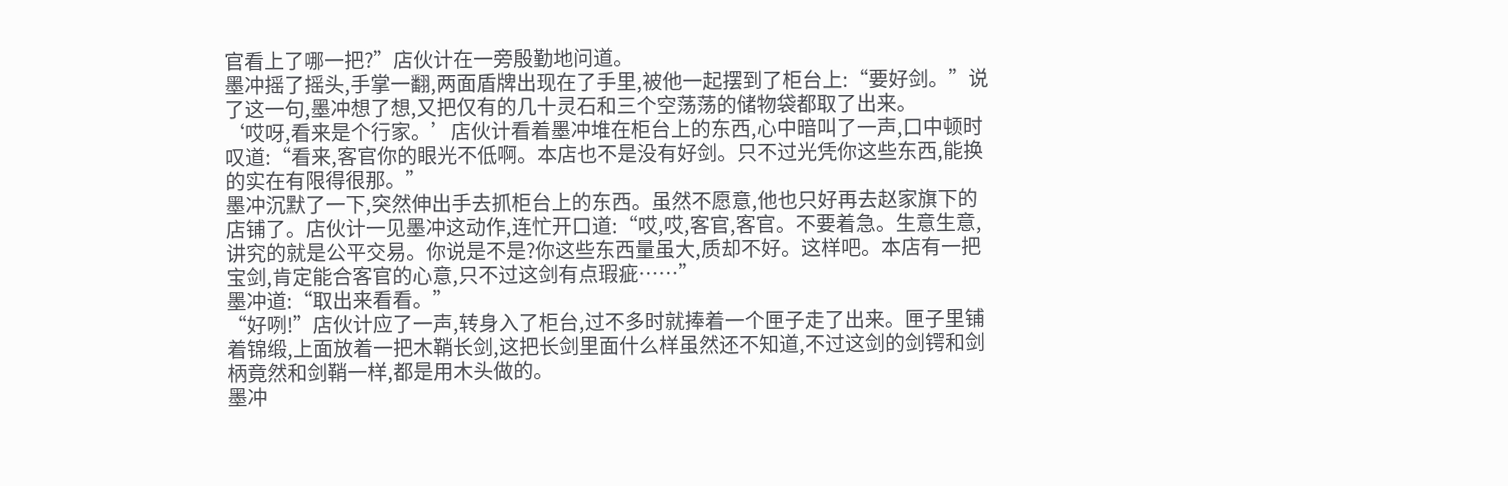官看上了哪一把?”店伙计在一旁殷勤地问道。
墨冲摇了摇头,手掌一翻,两面盾牌出现在了手里,被他一起摆到了柜台上:“要好剑。”说了这一句,墨冲想了想,又把仅有的几十灵石和三个空荡荡的储物袋都取了出来。
‘哎呀,看来是个行家。’店伙计看着墨冲堆在柜台上的东西,心中暗叫了一声,口中顿时叹道:“看来,客官你的眼光不低啊。本店也不是没有好剑。只不过光凭你这些东西,能换的实在有限得很那。”
墨冲沉默了一下,突然伸出手去抓柜台上的东西。虽然不愿意,他也只好再去赵家旗下的店铺了。店伙计一见墨冲这动作,连忙开口道:“哎,哎,客官,客官。不要着急。生意生意,讲究的就是公平交易。你说是不是?你这些东西量虽大,质却不好。这样吧。本店有一把宝剑,肯定能合客官的心意,只不过这剑有点瑕疵……”
墨冲道:“取出来看看。”
“好咧!”店伙计应了一声,转身入了柜台,过不多时就捧着一个匣子走了出来。匣子里铺着锦缎,上面放着一把木鞘长剑,这把长剑里面什么样虽然还不知道,不过这剑的剑锷和剑柄竟然和剑鞘一样,都是用木头做的。
墨冲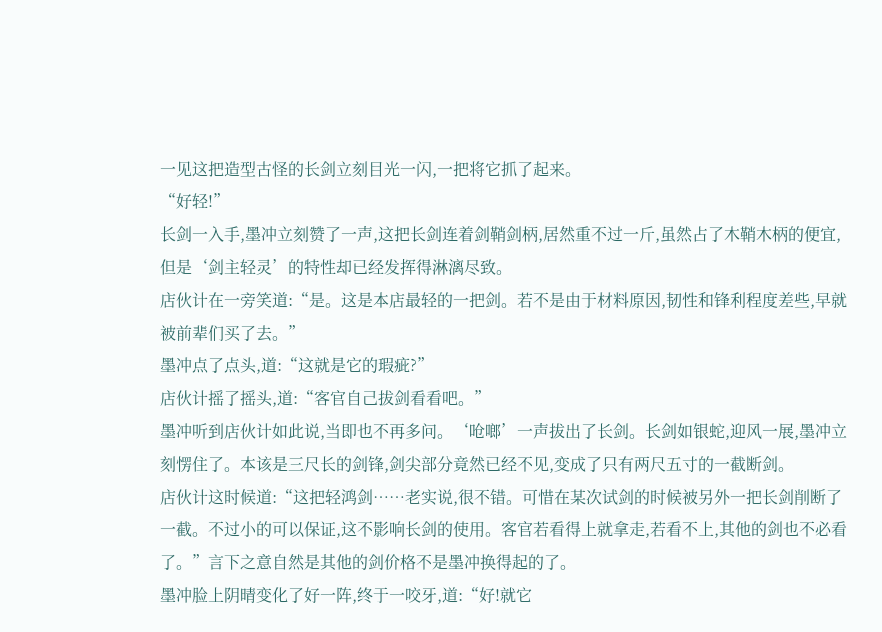一见这把造型古怪的长剑立刻目光一闪,一把将它抓了起来。
“好轻!”
长剑一入手,墨冲立刻赞了一声,这把长剑连着剑鞘剑柄,居然重不过一斤,虽然占了木鞘木柄的便宜,但是‘剑主轻灵’的特性却已经发挥得淋漓尽致。
店伙计在一旁笑道:“是。这是本店最轻的一把剑。若不是由于材料原因,韧性和锋利程度差些,早就被前辈们买了去。”
墨冲点了点头,道:“这就是它的瑕疵?”
店伙计摇了摇头,道:“客官自己拔剑看看吧。”
墨冲听到店伙计如此说,当即也不再多问。‘呛啷’一声拔出了长剑。长剑如银蛇,迎风一展,墨冲立刻愣住了。本该是三尺长的剑锋,剑尖部分竟然已经不见,变成了只有两尺五寸的一截断剑。
店伙计这时候道:“这把轻鸿剑……老实说,很不错。可惜在某次试剑的时候被另外一把长剑削断了一截。不过小的可以保证,这不影响长剑的使用。客官若看得上就拿走,若看不上,其他的剑也不必看了。”言下之意自然是其他的剑价格不是墨冲换得起的了。
墨冲脸上阴晴变化了好一阵,终于一咬牙,道:“好!就它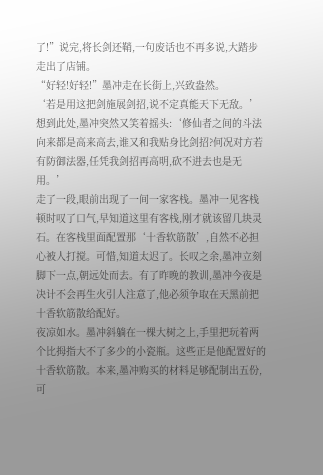了!”说完,将长剑还鞘,一句废话也不再多说,大踏步走出了店铺。
“好轻!好轻!”墨冲走在长街上,兴致盎然。
‘若是用这把剑施展剑招,说不定真能天下无敌。’想到此处,墨冲突然又笑着摇头:‘修仙者之间的斗法向来都是高来高去,谁又和我贴身比剑招?何况对方若有防御法器,任凭我剑招再高明,砍不进去也是无用。’
走了一段,眼前出现了一间一家客栈。墨冲一见客栈顿时叹了口气,早知道这里有客栈,刚才就该留几块灵石。在客栈里面配置那‘十香软筋散’,自然不必担心被人打搅。可惜,知道太迟了。长叹之余,墨冲立刻脚下一点,朝远处而去。有了昨晚的教训,墨冲今夜是决计不会再生火引人注意了,他必须争取在天黑前把十香软筋散给配好。
夜凉如水。墨冲斜躺在一棵大树之上,手里把玩着两个比拇指大不了多少的小瓷瓶。这些正是他配置好的十香软筋散。本来,墨冲购买的材料足够配制出五份,可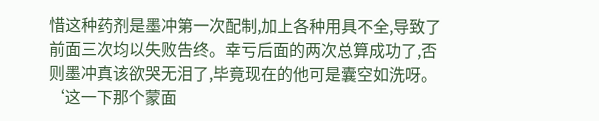惜这种药剂是墨冲第一次配制,加上各种用具不全,导致了前面三次均以失败告终。幸亏后面的两次总算成功了,否则墨冲真该欲哭无泪了,毕竟现在的他可是囊空如洗呀。
‘这一下那个蒙面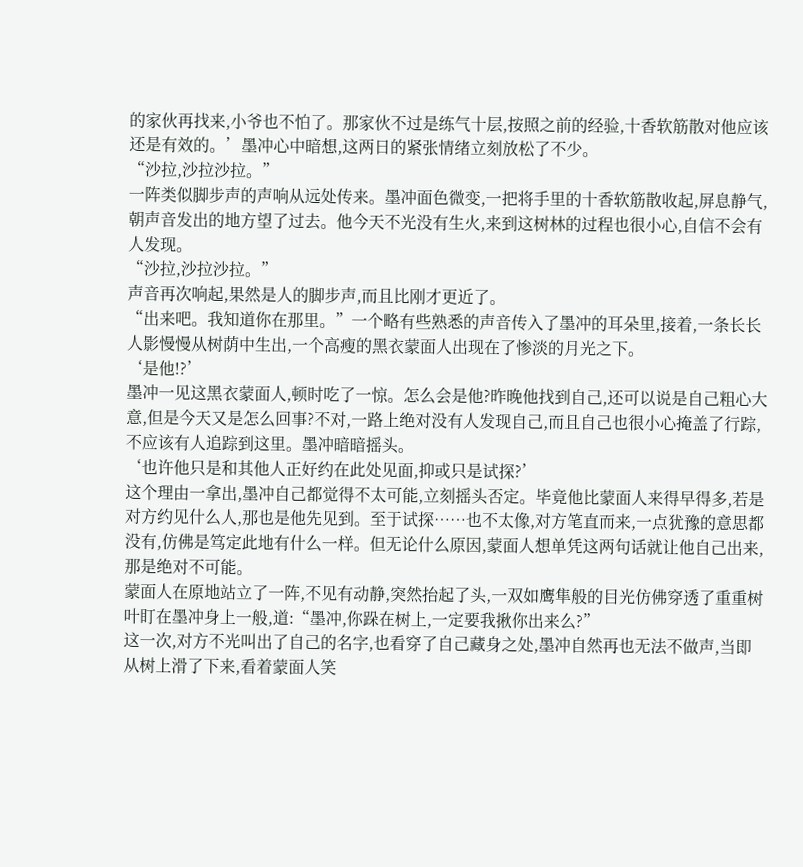的家伙再找来,小爷也不怕了。那家伙不过是练气十层,按照之前的经验,十香软筋散对他应该还是有效的。’墨冲心中暗想,这两日的紧张情绪立刻放松了不少。
“沙拉,沙拉沙拉。”
一阵类似脚步声的声响从远处传来。墨冲面色微变,一把将手里的十香软筋散收起,屏息静气,朝声音发出的地方望了过去。他今天不光没有生火,来到这树林的过程也很小心,自信不会有人发现。
“沙拉,沙拉沙拉。”
声音再次响起,果然是人的脚步声,而且比刚才更近了。
“出来吧。我知道你在那里。”一个略有些熟悉的声音传入了墨冲的耳朵里,接着,一条长长人影慢慢从树荫中生出,一个高瘦的黑衣蒙面人出现在了惨淡的月光之下。
‘是他!?’
墨冲一见这黑衣蒙面人,顿时吃了一惊。怎么会是他?昨晚他找到自己,还可以说是自己粗心大意,但是今天又是怎么回事?不对,一路上绝对没有人发现自己,而且自己也很小心掩盖了行踪,不应该有人追踪到这里。墨冲暗暗摇头。
‘也许他只是和其他人正好约在此处见面,抑或只是试探?’
这个理由一拿出,墨冲自己都觉得不太可能,立刻摇头否定。毕竟他比蒙面人来得早得多,若是对方约见什么人,那也是他先见到。至于试探……也不太像,对方笔直而来,一点犹豫的意思都没有,仿佛是笃定此地有什么一样。但无论什么原因,蒙面人想单凭这两句话就让他自己出来,那是绝对不可能。
蒙面人在原地站立了一阵,不见有动静,突然抬起了头,一双如鹰隼般的目光仿佛穿透了重重树叶盯在墨冲身上一般,道:“墨冲,你跺在树上,一定要我揪你出来么?”
这一次,对方不光叫出了自己的名字,也看穿了自己藏身之处,墨冲自然再也无法不做声,当即从树上滑了下来,看着蒙面人笑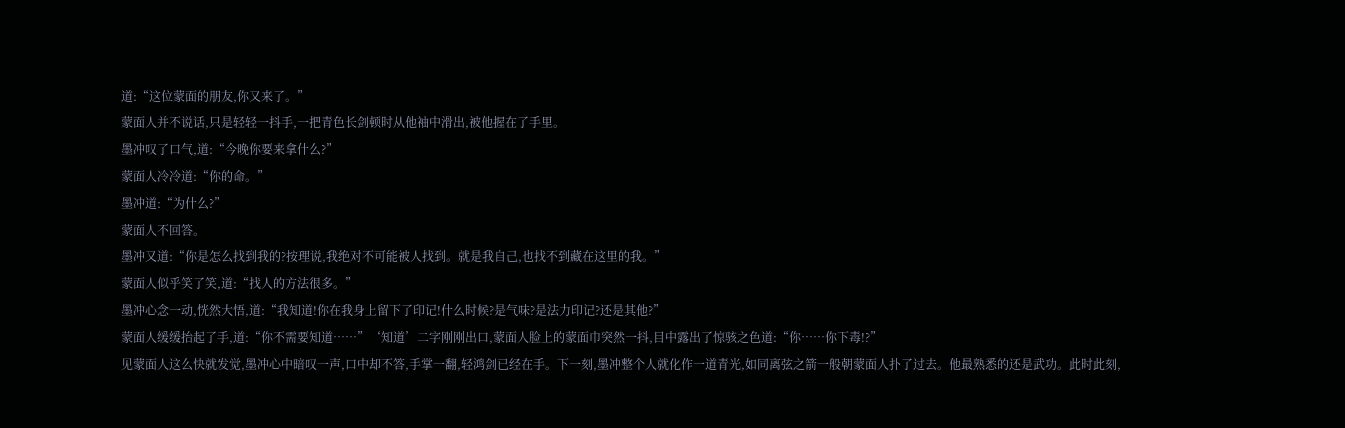道:“这位蒙面的朋友,你又来了。”
蒙面人并不说话,只是轻轻一抖手,一把青色长剑顿时从他袖中滑出,被他握在了手里。
墨冲叹了口气,道:“今晚你要来拿什么?”
蒙面人冷冷道:“你的命。”
墨冲道:“为什么?”
蒙面人不回答。
墨冲又道:“你是怎么找到我的?按理说,我绝对不可能被人找到。就是我自己,也找不到藏在这里的我。”
蒙面人似乎笑了笑,道:“找人的方法很多。”
墨冲心念一动,恍然大悟,道:“我知道!你在我身上留下了印记!什么时候?是气味?是法力印记?还是其他?”
蒙面人缓缓抬起了手,道:“你不需要知道……”‘知道’二字刚刚出口,蒙面人脸上的蒙面巾突然一抖,目中露出了惊骇之色道:“你……你下毒!?”
见蒙面人这么快就发觉,墨冲心中暗叹一声,口中却不答,手掌一翻,轻鸿剑已经在手。下一刻,墨冲整个人就化作一道青光,如同离弦之箭一般朝蒙面人扑了过去。他最熟悉的还是武功。此时此刻,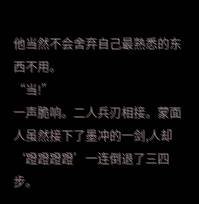他当然不会舍弃自己最熟悉的东西不用。
“当!”
一声脆响。二人兵刃相接。蒙面人虽然接下了墨冲的一剑,人却‘蹬蹬蹬蹬’一连倒退了三四步。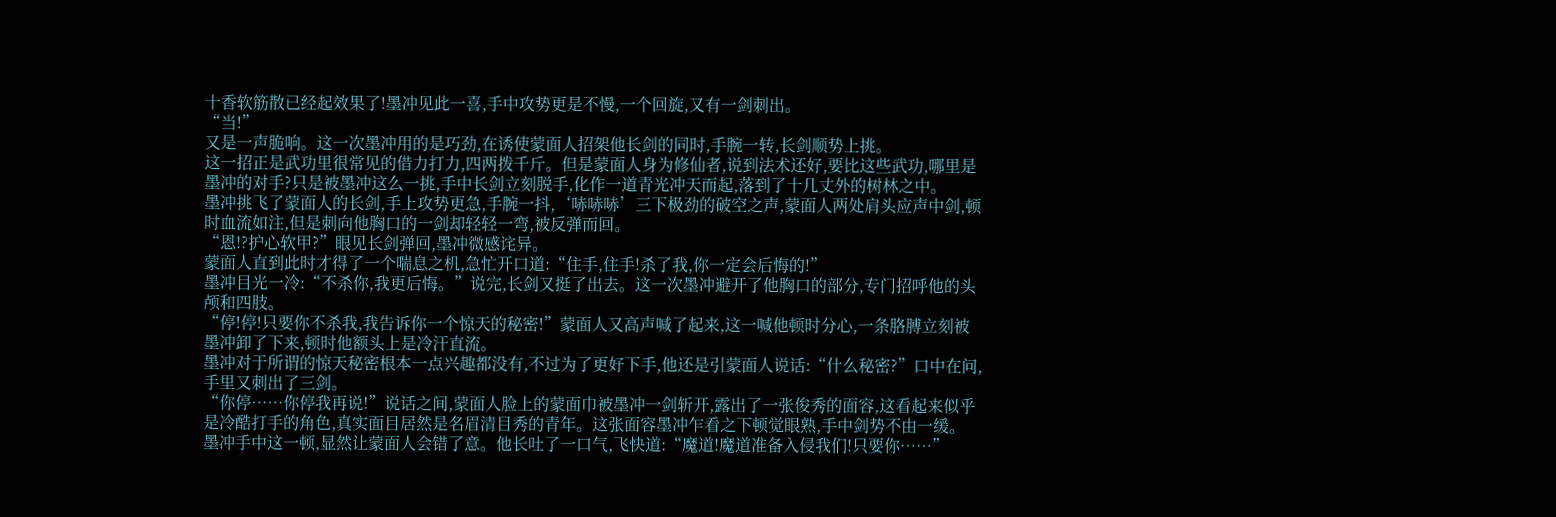十香软筋散已经起效果了!墨冲见此一喜,手中攻势更是不慢,一个回旋,又有一剑刺出。
“当!”
又是一声脆响。这一次墨冲用的是巧劲,在诱使蒙面人招架他长剑的同时,手腕一转,长剑顺势上挑。
这一招正是武功里很常见的借力打力,四两拨千斤。但是蒙面人身为修仙者,说到法术还好,要比这些武功,哪里是墨冲的对手?只是被墨冲这么一挑,手中长剑立刻脱手,化作一道青光冲天而起,落到了十几丈外的树林之中。
墨冲挑飞了蒙面人的长剑,手上攻势更急,手腕一抖,‘哧哧哧’三下极劲的破空之声,蒙面人两处肩头应声中剑,顿时血流如注,但是刺向他胸口的一剑却轻轻一弯,被反弹而回。
“恩!?护心软甲?”眼见长剑弹回,墨冲微感诧异。
蒙面人直到此时才得了一个喘息之机,急忙开口道:“住手,住手!杀了我,你一定会后悔的!”
墨冲目光一冷:“不杀你,我更后悔。”说完,长剑又挺了出去。这一次墨冲避开了他胸口的部分,专门招呼他的头颅和四肢。
“停!停!只要你不杀我,我告诉你一个惊天的秘密!”蒙面人又高声喊了起来,这一喊他顿时分心,一条胳膊立刻被墨冲卸了下来,顿时他额头上是冷汗直流。
墨冲对于所谓的惊天秘密根本一点兴趣都没有,不过为了更好下手,他还是引蒙面人说话:“什么秘密?”口中在问,手里又刺出了三剑。
“你停……你停我再说!”说话之间,蒙面人脸上的蒙面巾被墨冲一剑斩开,露出了一张俊秀的面容,这看起来似乎是冷酷打手的角色,真实面目居然是名眉清目秀的青年。这张面容墨冲乍看之下顿觉眼熟,手中剑势不由一缓。
墨冲手中这一顿,显然让蒙面人会错了意。他长吐了一口气,飞快道:“魔道!魔道准备入侵我们!只要你……”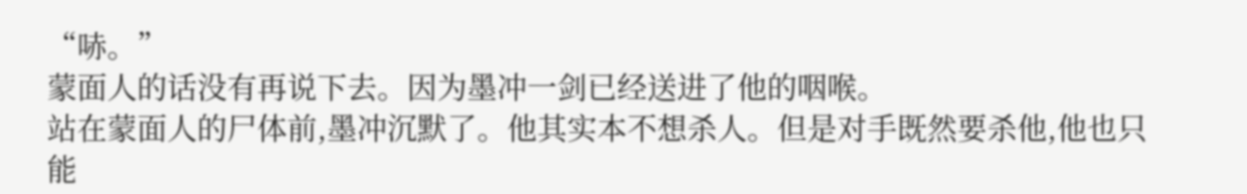“哧。”
蒙面人的话没有再说下去。因为墨冲一剑已经送进了他的咽喉。
站在蒙面人的尸体前,墨冲沉默了。他其实本不想杀人。但是对手既然要杀他,他也只能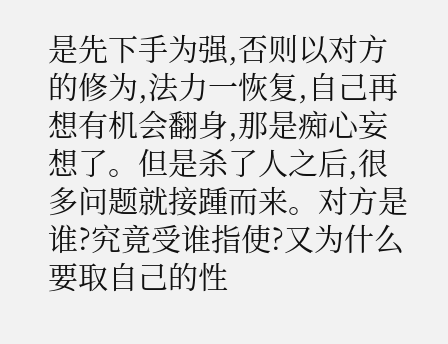是先下手为强,否则以对方的修为,法力一恢复,自己再想有机会翻身,那是痴心妄想了。但是杀了人之后,很多问题就接踵而来。对方是谁?究竟受谁指使?又为什么要取自己的性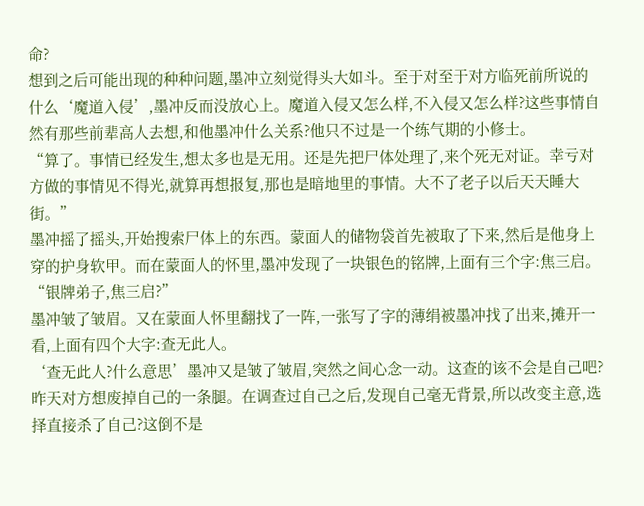命?
想到之后可能出现的种种问题,墨冲立刻觉得头大如斗。至于对至于对方临死前所说的什么‘魔道入侵’,墨冲反而没放心上。魔道入侵又怎么样,不入侵又怎么样?这些事情自然有那些前辈高人去想,和他墨冲什么关系?他只不过是一个练气期的小修士。
“算了。事情已经发生,想太多也是无用。还是先把尸体处理了,来个死无对证。幸亏对方做的事情见不得光,就算再想报复,那也是暗地里的事情。大不了老子以后天天睡大街。”
墨冲摇了摇头,开始搜索尸体上的东西。蒙面人的储物袋首先被取了下来,然后是他身上穿的护身软甲。而在蒙面人的怀里,墨冲发现了一块银色的铭牌,上面有三个字:焦三启。
“银牌弟子,焦三启?”
墨冲皱了皱眉。又在蒙面人怀里翻找了一阵,一张写了字的薄绢被墨冲找了出来,摊开一看,上面有四个大字:查无此人。
‘查无此人?什么意思’墨冲又是皱了皱眉,突然之间心念一动。这查的该不会是自己吧?昨天对方想废掉自己的一条腿。在调查过自己之后,发现自己毫无背景,所以改变主意,选择直接杀了自己?这倒不是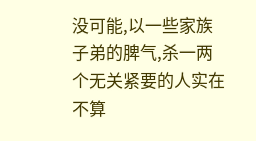没可能,以一些家族子弟的脾气,杀一两个无关紧要的人实在不算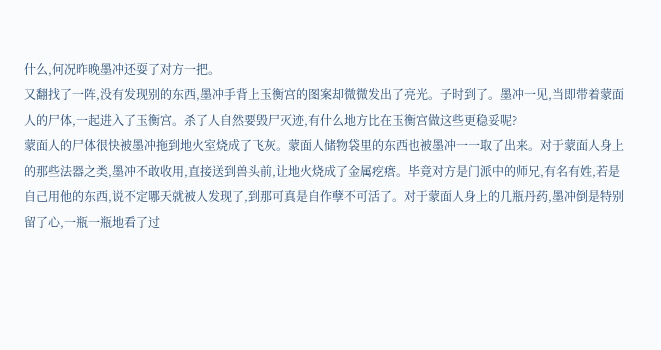什么,何况昨晚墨冲还耍了对方一把。
又翻找了一阵,没有发现别的东西,墨冲手背上玉衡宫的图案却微微发出了亮光。子时到了。墨冲一见,当即带着蒙面人的尸体,一起进入了玉衡宫。杀了人自然要毁尸灭迹,有什么地方比在玉衡宫做这些更稳妥呢?
蒙面人的尸体很快被墨冲拖到地火室烧成了飞灰。蒙面人储物袋里的东西也被墨冲一一取了出来。对于蒙面人身上的那些法器之类,墨冲不敢收用,直接送到兽头前,让地火烧成了金属疙瘩。毕竟对方是门派中的师兄,有名有姓,若是自己用他的东西,说不定哪天就被人发现了,到那可真是自作孽不可活了。对于蒙面人身上的几瓶丹药,墨冲倒是特别留了心,一瓶一瓶地看了过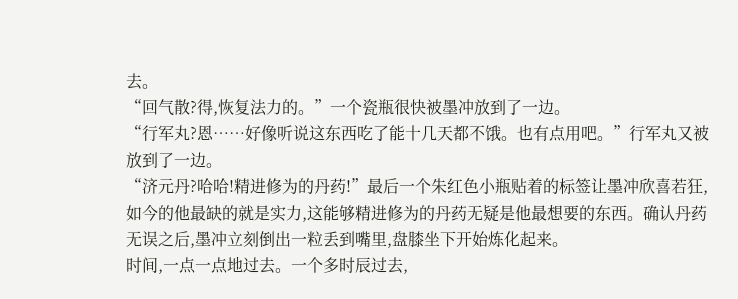去。
“回气散?得,恢复法力的。”一个瓷瓶很快被墨冲放到了一边。
“行军丸?恩……好像听说这东西吃了能十几天都不饿。也有点用吧。”行军丸又被放到了一边。
“济元丹?哈哈!精进修为的丹药!”最后一个朱红色小瓶贴着的标签让墨冲欣喜若狂,如今的他最缺的就是实力,这能够精进修为的丹药无疑是他最想要的东西。确认丹药无误之后,墨冲立刻倒出一粒丢到嘴里,盘膝坐下开始炼化起来。
时间,一点一点地过去。一个多时辰过去,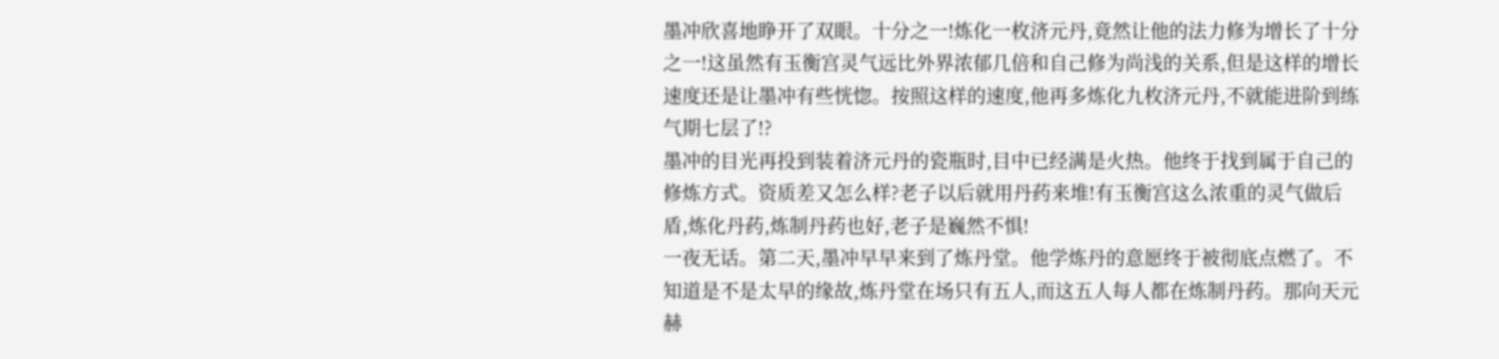墨冲欣喜地睁开了双眼。十分之一!炼化一枚济元丹,竟然让他的法力修为增长了十分之一!这虽然有玉衡宫灵气远比外界浓郁几倍和自己修为尚浅的关系,但是这样的增长速度还是让墨冲有些恍惚。按照这样的速度,他再多炼化九枚济元丹,不就能进阶到练气期七层了!?
墨冲的目光再投到装着济元丹的瓷瓶时,目中已经满是火热。他终于找到属于自己的修炼方式。资质差又怎么样?老子以后就用丹药来堆!有玉衡宫这么浓重的灵气做后盾,炼化丹药,炼制丹药也好,老子是巍然不惧!
一夜无话。第二天,墨冲早早来到了炼丹堂。他学炼丹的意愿终于被彻底点燃了。不知道是不是太早的缘故,炼丹堂在场只有五人,而这五人每人都在炼制丹药。那向天元赫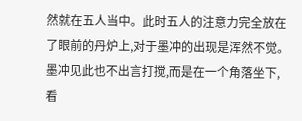然就在五人当中。此时五人的注意力完全放在了眼前的丹炉上,对于墨冲的出现是浑然不觉。墨冲见此也不出言打搅,而是在一个角落坐下,看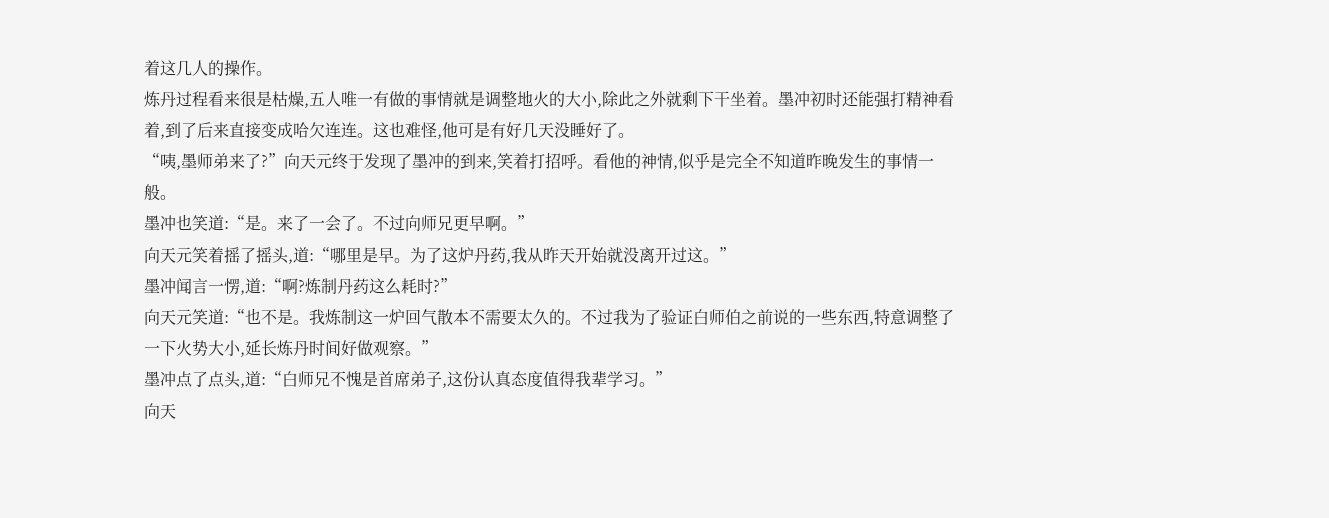着这几人的操作。
炼丹过程看来很是枯燥,五人唯一有做的事情就是调整地火的大小,除此之外就剩下干坐着。墨冲初时还能强打精神看着,到了后来直接变成哈欠连连。这也难怪,他可是有好几天没睡好了。
“咦,墨师弟来了?”向天元终于发现了墨冲的到来,笑着打招呼。看他的神情,似乎是完全不知道昨晚发生的事情一般。
墨冲也笑道:“是。来了一会了。不过向师兄更早啊。”
向天元笑着摇了摇头,道:“哪里是早。为了这炉丹药,我从昨天开始就没离开过这。”
墨冲闻言一愣,道:“啊?炼制丹药这么耗时?”
向天元笑道:“也不是。我炼制这一炉回气散本不需要太久的。不过我为了验证白师伯之前说的一些东西,特意调整了一下火势大小,延长炼丹时间好做观察。”
墨冲点了点头,道:“白师兄不愧是首席弟子,这份认真态度值得我辈学习。”
向天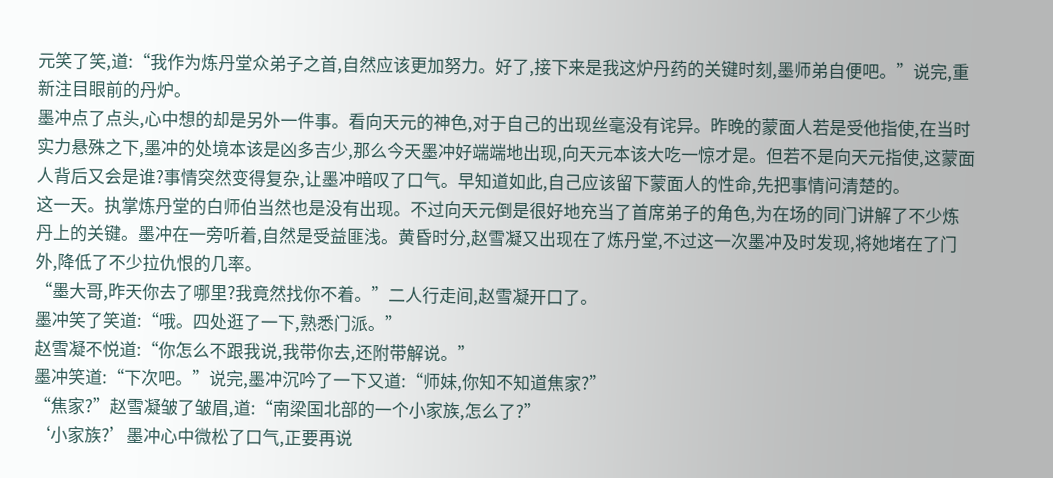元笑了笑,道:“我作为炼丹堂众弟子之首,自然应该更加努力。好了,接下来是我这炉丹药的关键时刻,墨师弟自便吧。”说完,重新注目眼前的丹炉。
墨冲点了点头,心中想的却是另外一件事。看向天元的神色,对于自己的出现丝毫没有诧异。昨晚的蒙面人若是受他指使,在当时实力悬殊之下,墨冲的处境本该是凶多吉少,那么今天墨冲好端端地出现,向天元本该大吃一惊才是。但若不是向天元指使,这蒙面人背后又会是谁?事情突然变得复杂,让墨冲暗叹了口气。早知道如此,自己应该留下蒙面人的性命,先把事情问清楚的。
这一天。执掌炼丹堂的白师伯当然也是没有出现。不过向天元倒是很好地充当了首席弟子的角色,为在场的同门讲解了不少炼丹上的关键。墨冲在一旁听着,自然是受益匪浅。黄昏时分,赵雪凝又出现在了炼丹堂,不过这一次墨冲及时发现,将她堵在了门外,降低了不少拉仇恨的几率。
“墨大哥,昨天你去了哪里?我竟然找你不着。”二人行走间,赵雪凝开口了。
墨冲笑了笑道:“哦。四处逛了一下,熟悉门派。”
赵雪凝不悦道:“你怎么不跟我说,我带你去,还附带解说。”
墨冲笑道:“下次吧。”说完,墨冲沉吟了一下又道:“师妹,你知不知道焦家?”
“焦家?”赵雪凝皱了皱眉,道:“南梁国北部的一个小家族,怎么了?”
‘小家族?’墨冲心中微松了口气,正要再说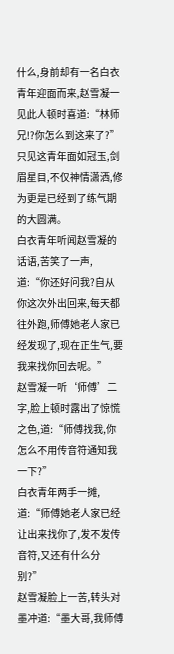什么,身前却有一名白衣青年迎面而来,赵雪凝一见此人顿时喜道:“林师兄!?你怎么到这来了?”只见这青年面如冠玉,剑眉星目,不仅神情潇洒,修为更是已经到了练气期的大圆满。
白衣青年听闻赵雪凝的话语,苦笑了一声,道:“你还好问我?自从你这次外出回来,每天都往外跑,师傅她老人家已经发现了,现在正生气,要我来找你回去呢。”
赵雪凝一听‘师傅’二字,脸上顿时露出了惊慌之色,道:“师傅找我,你怎么不用传音符通知我一下?”
白衣青年两手一摊,道:“师傅她老人家已经让出来找你了,发不发传音符,又还有什么分别?”
赵雪凝脸上一苦,转头对墨冲道:“墨大哥,我师傅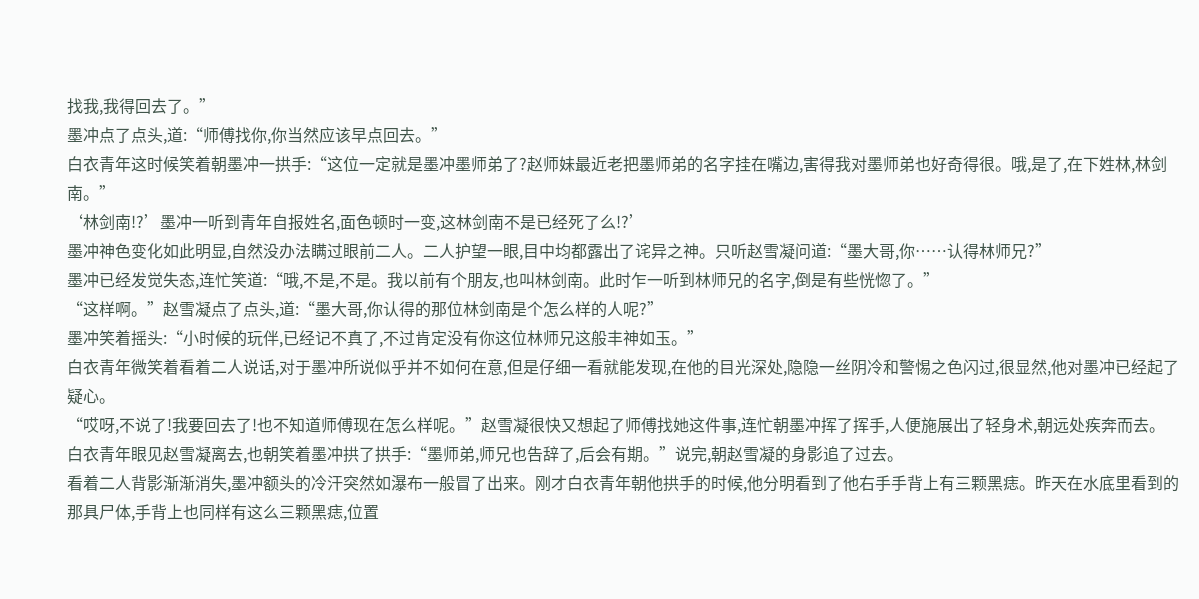找我,我得回去了。”
墨冲点了点头,道:“师傅找你,你当然应该早点回去。”
白衣青年这时候笑着朝墨冲一拱手:“这位一定就是墨冲墨师弟了?赵师妹最近老把墨师弟的名字挂在嘴边,害得我对墨师弟也好奇得很。哦,是了,在下姓林,林剑南。”
‘林剑南!?’墨冲一听到青年自报姓名,面色顿时一变,这林剑南不是已经死了么!?’
墨冲神色变化如此明显,自然没办法瞒过眼前二人。二人护望一眼,目中均都露出了诧异之神。只听赵雪凝问道:“墨大哥,你……认得林师兄?”
墨冲已经发觉失态,连忙笑道:“哦,不是,不是。我以前有个朋友,也叫林剑南。此时乍一听到林师兄的名字,倒是有些恍惚了。”
“这样啊。”赵雪凝点了点头,道:“墨大哥,你认得的那位林剑南是个怎么样的人呢?”
墨冲笑着摇头:“小时候的玩伴,已经记不真了,不过肯定没有你这位林师兄这般丰神如玉。”
白衣青年微笑着看着二人说话,对于墨冲所说似乎并不如何在意,但是仔细一看就能发现,在他的目光深处,隐隐一丝阴冷和警惕之色闪过,很显然,他对墨冲已经起了疑心。
“哎呀,不说了!我要回去了!也不知道师傅现在怎么样呢。”赵雪凝很快又想起了师傅找她这件事,连忙朝墨冲挥了挥手,人便施展出了轻身术,朝远处疾奔而去。
白衣青年眼见赵雪凝离去,也朝笑着墨冲拱了拱手:“墨师弟,师兄也告辞了,后会有期。”说完,朝赵雪凝的身影追了过去。
看着二人背影渐渐消失,墨冲额头的冷汗突然如瀑布一般冒了出来。刚才白衣青年朝他拱手的时候,他分明看到了他右手手背上有三颗黑痣。昨天在水底里看到的那具尸体,手背上也同样有这么三颗黑痣,位置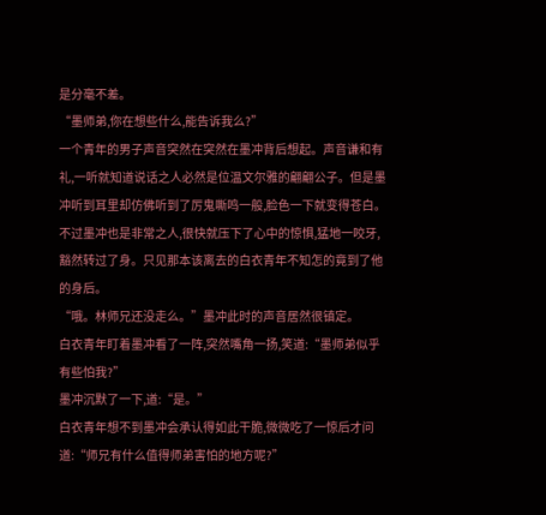是分毫不差。
“墨师弟,你在想些什么,能告诉我么?”
一个青年的男子声音突然在突然在墨冲背后想起。声音谦和有礼,一听就知道说话之人必然是位温文尔雅的翩翩公子。但是墨冲听到耳里却仿佛听到了厉鬼嘶鸣一般,脸色一下就变得苍白。不过墨冲也是非常之人,很快就压下了心中的惊惧,猛地一咬牙,豁然转过了身。只见那本该离去的白衣青年不知怎的竟到了他的身后。
“哦。林师兄还没走么。”墨冲此时的声音居然很镇定。
白衣青年盯着墨冲看了一阵,突然嘴角一扬,笑道:“墨师弟似乎有些怕我?”
墨冲沉默了一下,道:“是。”
白衣青年想不到墨冲会承认得如此干脆,微微吃了一惊后才问道:“师兄有什么值得师弟害怕的地方呢?”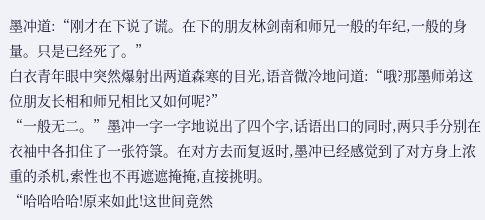墨冲道:“刚才在下说了谎。在下的朋友林剑南和师兄一般的年纪,一般的身量。只是已经死了。”
白衣青年眼中突然爆射出两道森寒的目光,语音微冷地问道:“哦?那墨师弟这位朋友长相和师兄相比又如何呢?”
“一般无二。”墨冲一字一字地说出了四个字,话语出口的同时,两只手分别在衣袖中各扣住了一张符箓。在对方去而复返时,墨冲已经感觉到了对方身上浓重的杀机,索性也不再遮遮掩掩,直接挑明。
“哈哈哈哈!原来如此!这世间竟然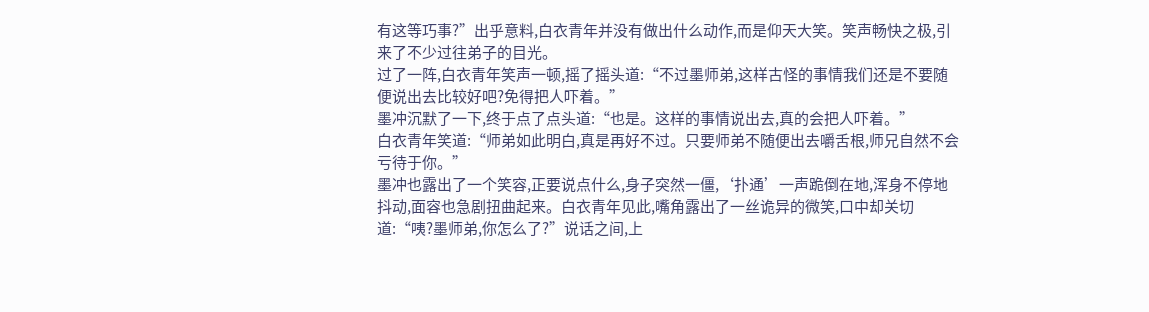有这等巧事?”出乎意料,白衣青年并没有做出什么动作,而是仰天大笑。笑声畅快之极,引来了不少过往弟子的目光。
过了一阵,白衣青年笑声一顿,摇了摇头道:“不过墨师弟,这样古怪的事情我们还是不要随便说出去比较好吧?免得把人吓着。”
墨冲沉默了一下,终于点了点头道:“也是。这样的事情说出去,真的会把人吓着。”
白衣青年笑道:“师弟如此明白,真是再好不过。只要师弟不随便出去嚼舌根,师兄自然不会亏待于你。”
墨冲也露出了一个笑容,正要说点什么,身子突然一僵,‘扑通’一声跪倒在地,浑身不停地抖动,面容也急剧扭曲起来。白衣青年见此,嘴角露出了一丝诡异的微笑,口中却关切道:“咦?墨师弟,你怎么了?”说话之间,上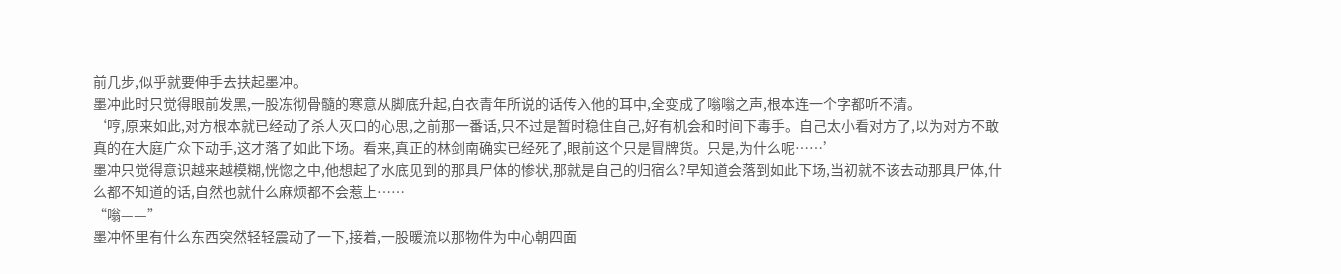前几步,似乎就要伸手去扶起墨冲。
墨冲此时只觉得眼前发黑,一股冻彻骨髓的寒意从脚底升起,白衣青年所说的话传入他的耳中,全变成了嗡嗡之声,根本连一个字都听不清。
‘哼,原来如此,对方根本就已经动了杀人灭口的心思,之前那一番话,只不过是暂时稳住自己,好有机会和时间下毒手。自己太小看对方了,以为对方不敢真的在大庭广众下动手,这才落了如此下场。看来,真正的林剑南确实已经死了,眼前这个只是冒牌货。只是,为什么呢……’
墨冲只觉得意识越来越模糊,恍惚之中,他想起了水底见到的那具尸体的惨状,那就是自己的归宿么?早知道会落到如此下场,当初就不该去动那具尸体,什么都不知道的话,自然也就什么麻烦都不会惹上……
“嗡——”
墨冲怀里有什么东西突然轻轻震动了一下,接着,一股暖流以那物件为中心朝四面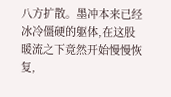八方扩散。墨冲本来已经冰冷僵硬的躯体,在这股暖流之下竟然开始慢慢恢复,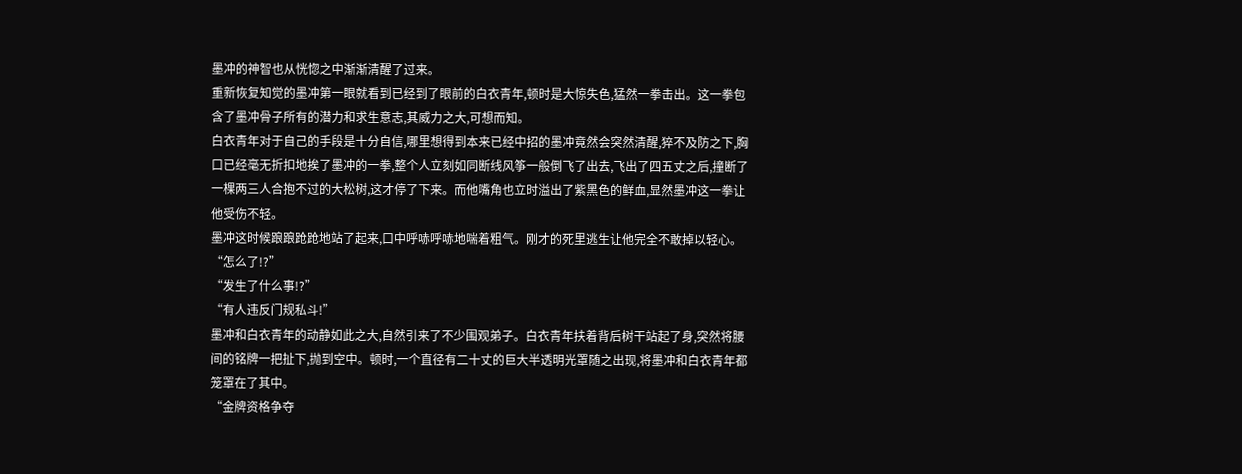墨冲的神智也从恍惚之中渐渐清醒了过来。
重新恢复知觉的墨冲第一眼就看到已经到了眼前的白衣青年,顿时是大惊失色,猛然一拳击出。这一拳包含了墨冲骨子所有的潜力和求生意志,其威力之大,可想而知。
白衣青年对于自己的手段是十分自信,哪里想得到本来已经中招的墨冲竟然会突然清醒,猝不及防之下,胸口已经毫无折扣地挨了墨冲的一拳,整个人立刻如同断线风筝一般倒飞了出去,飞出了四五丈之后,撞断了一棵两三人合抱不过的大松树,这才停了下来。而他嘴角也立时溢出了紫黑色的鲜血,显然墨冲这一拳让他受伤不轻。
墨冲这时候踉踉跄跄地站了起来,口中呼哧呼哧地喘着粗气。刚才的死里逃生让他完全不敢掉以轻心。
“怎么了!?”
“发生了什么事!?”
“有人违反门规私斗!”
墨冲和白衣青年的动静如此之大,自然引来了不少围观弟子。白衣青年扶着背后树干站起了身,突然将腰间的铭牌一把扯下,抛到空中。顿时,一个直径有二十丈的巨大半透明光罩随之出现,将墨冲和白衣青年都笼罩在了其中。
“金牌资格争夺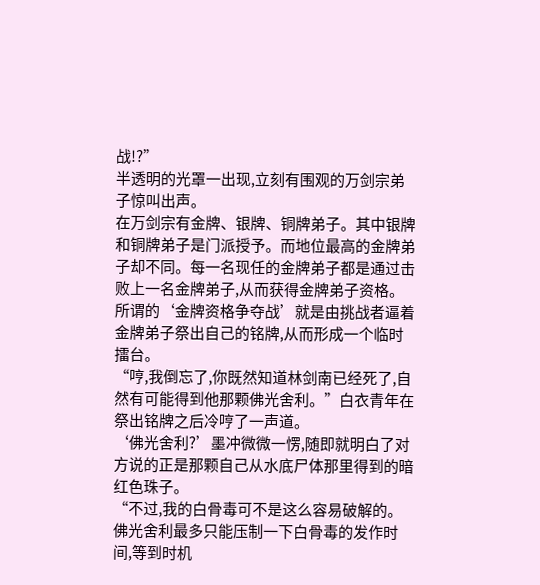战!?”
半透明的光罩一出现,立刻有围观的万剑宗弟子惊叫出声。
在万剑宗有金牌、银牌、铜牌弟子。其中银牌和铜牌弟子是门派授予。而地位最高的金牌弟子却不同。每一名现任的金牌弟子都是通过击败上一名金牌弟子,从而获得金牌弟子资格。所谓的‘金牌资格争夺战’就是由挑战者逼着金牌弟子祭出自己的铭牌,从而形成一个临时擂台。
“哼,我倒忘了,你既然知道林剑南已经死了,自然有可能得到他那颗佛光舍利。”白衣青年在祭出铭牌之后冷哼了一声道。
‘佛光舍利?’墨冲微微一愣,随即就明白了对方说的正是那颗自己从水底尸体那里得到的暗红色珠子。
“不过,我的白骨毒可不是这么容易破解的。佛光舍利最多只能压制一下白骨毒的发作时间,等到时机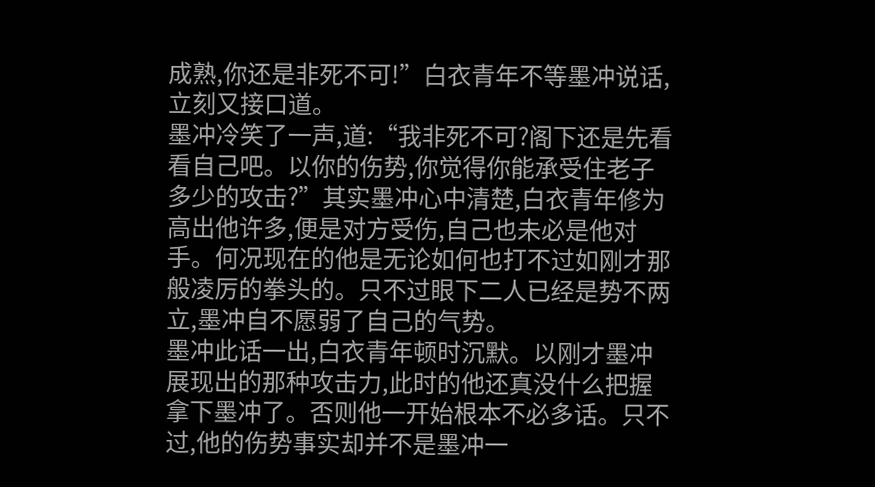成熟,你还是非死不可!”白衣青年不等墨冲说话,立刻又接口道。
墨冲冷笑了一声,道:“我非死不可?阁下还是先看看自己吧。以你的伤势,你觉得你能承受住老子多少的攻击?”其实墨冲心中清楚,白衣青年修为高出他许多,便是对方受伤,自己也未必是他对手。何况现在的他是无论如何也打不过如刚才那般凌厉的拳头的。只不过眼下二人已经是势不两立,墨冲自不愿弱了自己的气势。
墨冲此话一出,白衣青年顿时沉默。以刚才墨冲展现出的那种攻击力,此时的他还真没什么把握拿下墨冲了。否则他一开始根本不必多话。只不过,他的伤势事实却并不是墨冲一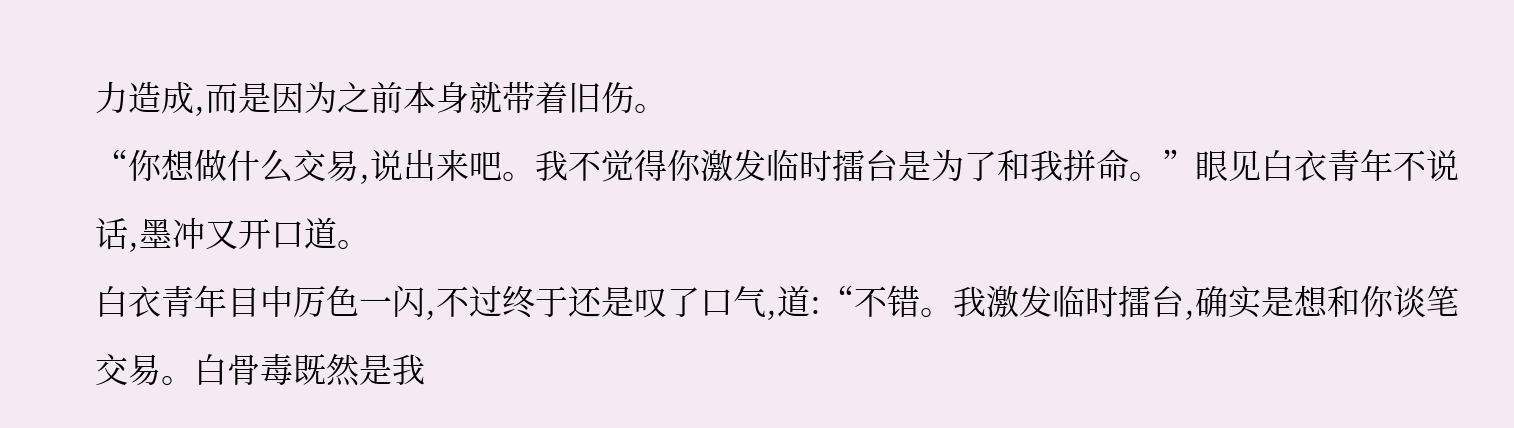力造成,而是因为之前本身就带着旧伤。
“你想做什么交易,说出来吧。我不觉得你激发临时擂台是为了和我拼命。”眼见白衣青年不说话,墨冲又开口道。
白衣青年目中厉色一闪,不过终于还是叹了口气,道:“不错。我激发临时擂台,确实是想和你谈笔交易。白骨毒既然是我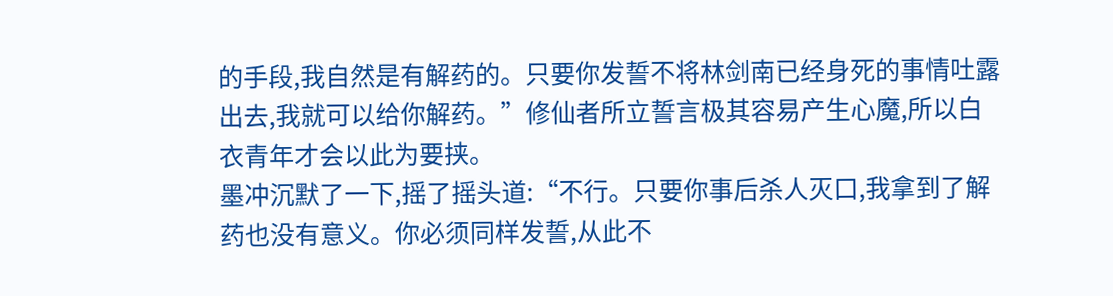的手段,我自然是有解药的。只要你发誓不将林剑南已经身死的事情吐露出去,我就可以给你解药。”修仙者所立誓言极其容易产生心魔,所以白衣青年才会以此为要挟。
墨冲沉默了一下,摇了摇头道:“不行。只要你事后杀人灭口,我拿到了解药也没有意义。你必须同样发誓,从此不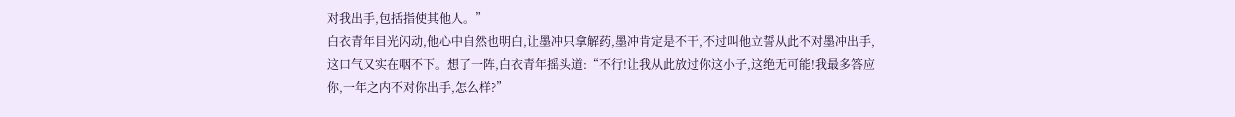对我出手,包括指使其他人。”
白衣青年目光闪动,他心中自然也明白,让墨冲只拿解药,墨冲肯定是不干,不过叫他立誓从此不对墨冲出手,这口气又实在咽不下。想了一阵,白衣青年摇头道:“不行!让我从此放过你这小子,这绝无可能!我最多答应你,一年之内不对你出手,怎么样?”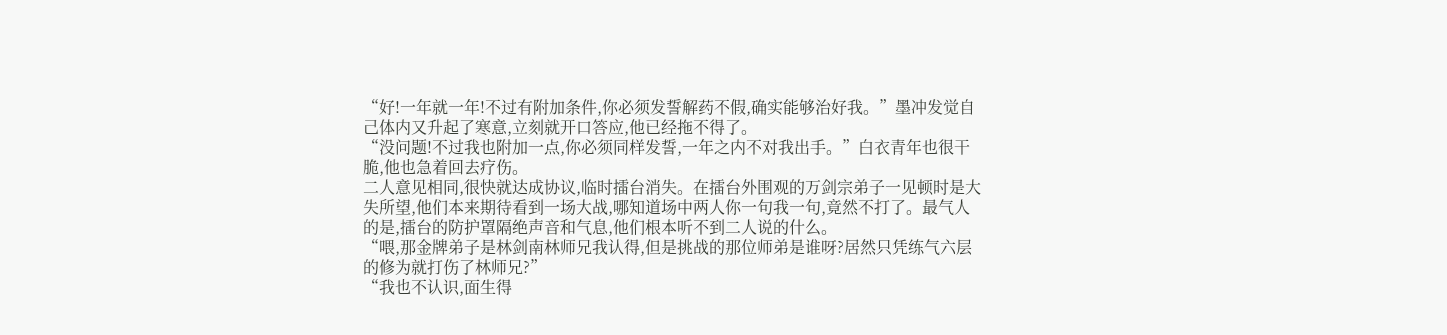“好!一年就一年!不过有附加条件,你必须发誓解药不假,确实能够治好我。”墨冲发觉自己体内又升起了寒意,立刻就开口答应,他已经拖不得了。
“没问题!不过我也附加一点,你必须同样发誓,一年之内不对我出手。”白衣青年也很干脆,他也急着回去疗伤。
二人意见相同,很快就达成协议,临时擂台消失。在擂台外围观的万剑宗弟子一见顿时是大失所望,他们本来期待看到一场大战,哪知道场中两人你一句我一句,竟然不打了。最气人的是,擂台的防护罩隔绝声音和气息,他们根本听不到二人说的什么。
“喂,那金牌弟子是林剑南林师兄我认得,但是挑战的那位师弟是谁呀?居然只凭练气六层的修为就打伤了林师兄?”
“我也不认识,面生得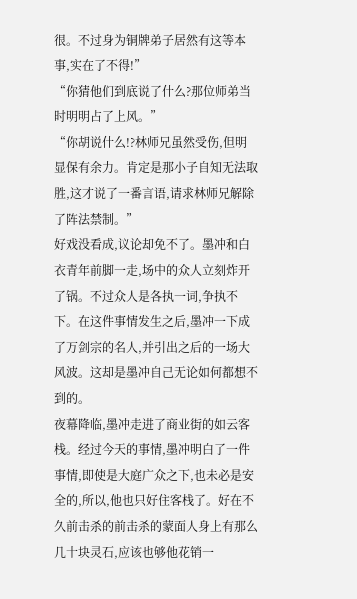很。不过身为铜牌弟子居然有这等本事,实在了不得!”
“你猜他们到底说了什么?那位师弟当时明明占了上风。”
“你胡说什么!?林师兄虽然受伤,但明显保有余力。肯定是那小子自知无法取胜,这才说了一番言语,请求林师兄解除了阵法禁制。”
好戏没看成,议论却免不了。墨冲和白衣青年前脚一走,场中的众人立刻炸开了锅。不过众人是各执一词,争执不下。在这件事情发生之后,墨冲一下成了万剑宗的名人,并引出之后的一场大风波。这却是墨冲自己无论如何都想不到的。
夜幕降临,墨冲走进了商业街的如云客栈。经过今天的事情,墨冲明白了一件事情,即使是大庭广众之下,也未必是安全的,所以,他也只好住客栈了。好在不久前击杀的前击杀的蒙面人身上有那么几十块灵石,应该也够他花销一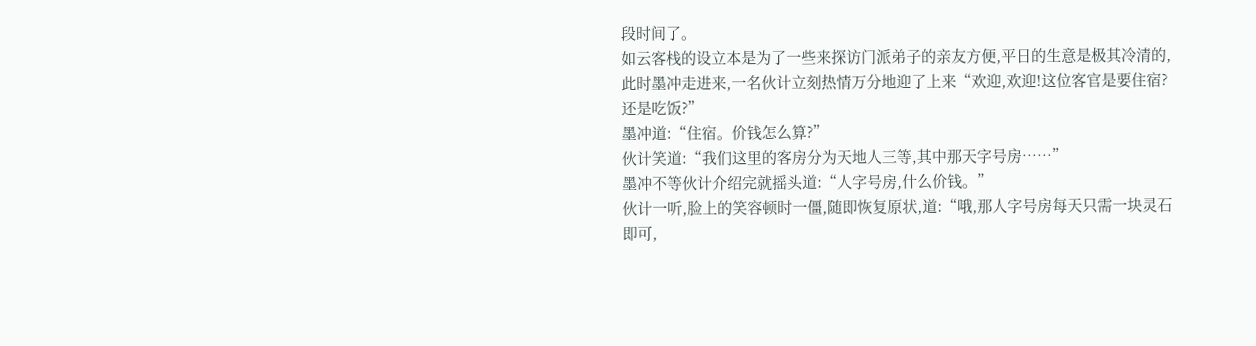段时间了。
如云客栈的设立本是为了一些来探访门派弟子的亲友方便,平日的生意是极其冷清的,此时墨冲走进来,一名伙计立刻热情万分地迎了上来“欢迎,欢迎!这位客官是要住宿?还是吃饭?”
墨冲道:“住宿。价钱怎么算?”
伙计笑道:“我们这里的客房分为天地人三等,其中那天字号房……”
墨冲不等伙计介绍完就摇头道:“人字号房,什么价钱。”
伙计一听,脸上的笑容顿时一僵,随即恢复原状,道:“哦,那人字号房每天只需一块灵石即可,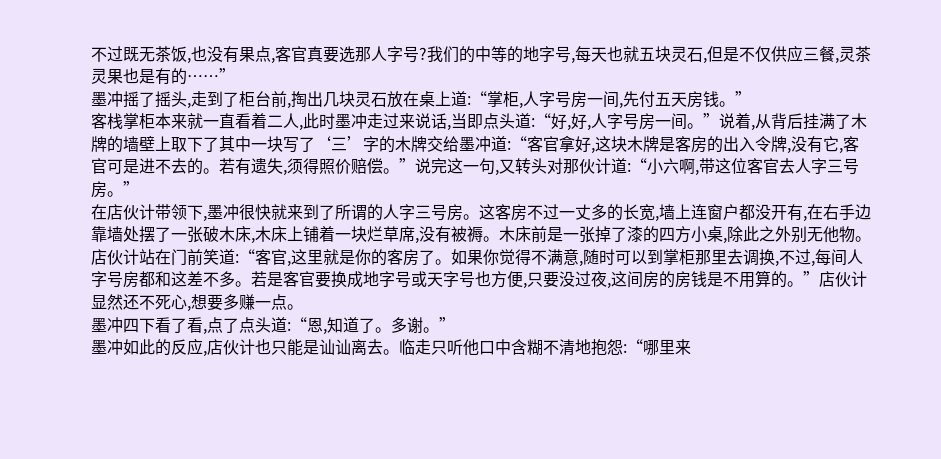不过既无茶饭,也没有果点,客官真要选那人字号?我们的中等的地字号,每天也就五块灵石,但是不仅供应三餐,灵茶灵果也是有的……”
墨冲摇了摇头,走到了柜台前,掏出几块灵石放在桌上道:“掌柜,人字号房一间,先付五天房钱。”
客栈掌柜本来就一直看着二人,此时墨冲走过来说话,当即点头道:“好,好,人字号房一间。”说着,从背后挂满了木牌的墙壁上取下了其中一块写了‘三’字的木牌交给墨冲道:“客官拿好,这块木牌是客房的出入令牌,没有它,客官可是进不去的。若有遗失,须得照价赔偿。”说完这一句,又转头对那伙计道:“小六啊,带这位客官去人字三号房。”
在店伙计带领下,墨冲很快就来到了所谓的人字三号房。这客房不过一丈多的长宽,墙上连窗户都没开有,在右手边靠墙处摆了一张破木床,木床上铺着一块烂草席,没有被褥。木床前是一张掉了漆的四方小桌,除此之外别无他物。
店伙计站在门前笑道:“客官,这里就是你的客房了。如果你觉得不满意,随时可以到掌柜那里去调换,不过,每间人字号房都和这差不多。若是客官要换成地字号或天字号也方便,只要没过夜,这间房的房钱是不用算的。”店伙计显然还不死心,想要多赚一点。
墨冲四下看了看,点了点头道:“恩,知道了。多谢。”
墨冲如此的反应,店伙计也只能是讪讪离去。临走只听他口中含糊不清地抱怨:“哪里来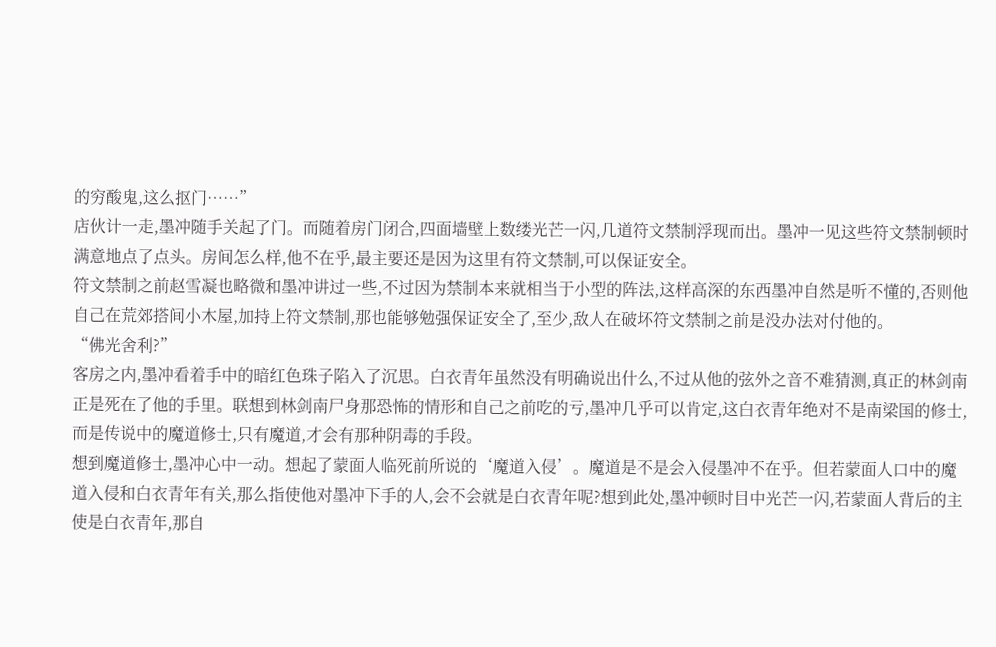的穷酸鬼,这么抠门……”
店伙计一走,墨冲随手关起了门。而随着房门闭合,四面墙壁上数缕光芒一闪,几道符文禁制浮现而出。墨冲一见这些符文禁制顿时满意地点了点头。房间怎么样,他不在乎,最主要还是因为这里有符文禁制,可以保证安全。
符文禁制之前赵雪凝也略微和墨冲讲过一些,不过因为禁制本来就相当于小型的阵法,这样高深的东西墨冲自然是听不懂的,否则他自己在荒郊搭间小木屋,加持上符文禁制,那也能够勉强保证安全了,至少,敌人在破坏符文禁制之前是没办法对付他的。
“佛光舍利?”
客房之内,墨冲看着手中的暗红色珠子陷入了沉思。白衣青年虽然没有明确说出什么,不过从他的弦外之音不难猜测,真正的林剑南正是死在了他的手里。联想到林剑南尸身那恐怖的情形和自己之前吃的亏,墨冲几乎可以肯定,这白衣青年绝对不是南梁国的修士,而是传说中的魔道修士,只有魔道,才会有那种阴毒的手段。
想到魔道修士,墨冲心中一动。想起了蒙面人临死前所说的‘魔道入侵’。魔道是不是会入侵墨冲不在乎。但若蒙面人口中的魔道入侵和白衣青年有关,那么指使他对墨冲下手的人,会不会就是白衣青年呢?想到此处,墨冲顿时目中光芒一闪,若蒙面人背后的主使是白衣青年,那自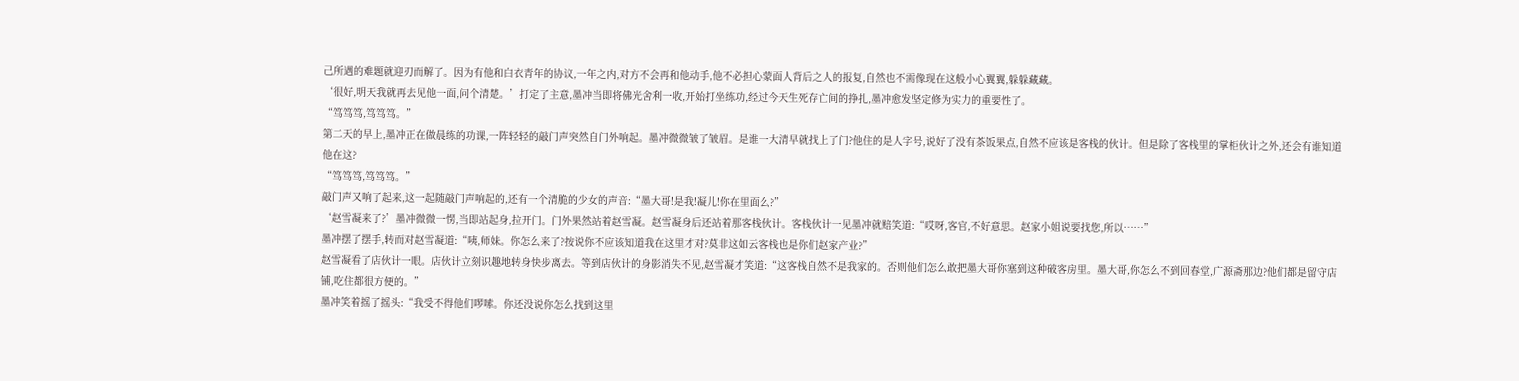己所遇的难题就迎刃而解了。因为有他和白衣青年的协议,一年之内,对方不会再和他动手,他不必担心蒙面人背后之人的报复,自然也不需像现在这般小心翼翼,躲躲藏藏。
‘很好,明天我就再去见他一面,问个清楚。’打定了主意,墨冲当即将佛光舍利一收,开始打坐练功,经过今天生死存亡间的挣扎,墨冲愈发坚定修为实力的重要性了。
“笃笃笃,笃笃笃。”
第二天的早上,墨冲正在做晨练的功课,一阵轻轻的敲门声突然自门外响起。墨冲微微皱了皱眉。是谁一大清早就找上了门?他住的是人字号,说好了没有茶饭果点,自然不应该是客栈的伙计。但是除了客栈里的掌柜伙计之外,还会有谁知道他在这?
“笃笃笃,笃笃笃。”
敲门声又响了起来,这一起随敲门声响起的,还有一个清脆的少女的声音:“墨大哥!是我!凝儿!你在里面么?”
‘赵雪凝来了?’墨冲微微一愣,当即站起身,拉开门。门外果然站着赵雪凝。赵雪凝身后还站着那客栈伙计。客栈伙计一见墨冲就赔笑道:“哎呀,客官,不好意思。赵家小姐说要找您,所以……”
墨冲摆了摆手,转而对赵雪凝道:“咦,师妹。你怎么来了?按说你不应该知道我在这里才对?莫非这如云客栈也是你们赵家产业?”
赵雪凝看了店伙计一眼。店伙计立刻识趣地转身快步离去。等到店伙计的身影消失不见,赵雪凝才笑道:“这客栈自然不是我家的。否则他们怎么敢把墨大哥你塞到这种破客房里。墨大哥,你怎么不到回春堂,广源斋那边?他们都是留守店铺,吃住都很方便的。”
墨冲笑着摇了摇头:“我受不得他们啰嗦。你还没说你怎么找到这里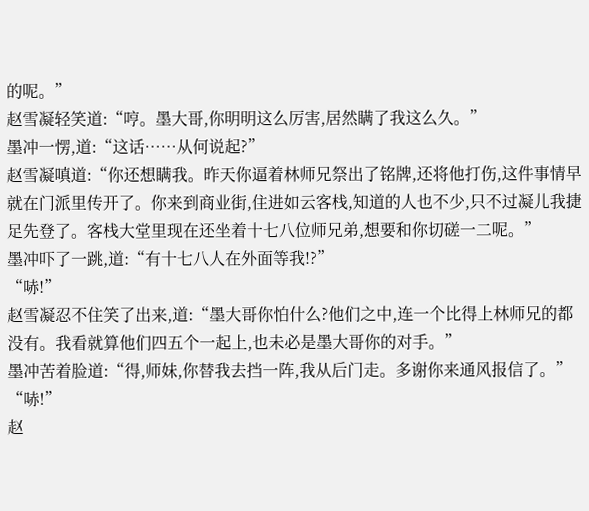的呢。”
赵雪凝轻笑道:“哼。墨大哥,你明明这么厉害,居然瞒了我这么久。”
墨冲一愣,道:“这话……从何说起?”
赵雪凝嗔道:“你还想瞒我。昨天你逼着林师兄祭出了铭牌,还将他打伤,这件事情早就在门派里传开了。你来到商业街,住进如云客栈,知道的人也不少,只不过凝儿我捷足先登了。客栈大堂里现在还坐着十七八位师兄弟,想要和你切磋一二呢。”
墨冲吓了一跳,道:“有十七八人在外面等我!?”
“哧!”
赵雪凝忍不住笑了出来,道:“墨大哥你怕什么?他们之中,连一个比得上林师兄的都没有。我看就算他们四五个一起上,也未必是墨大哥你的对手。”
墨冲苦着脸道:“得,师妹,你替我去挡一阵,我从后门走。多谢你来通风报信了。”
“哧!”
赵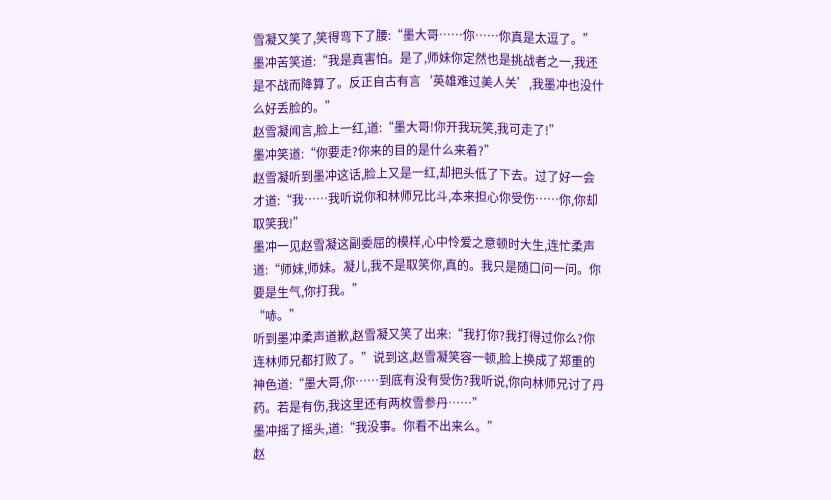雪凝又笑了,笑得弯下了腰:“墨大哥……你……你真是太逗了。”
墨冲苦笑道:“我是真害怕。是了,师妹你定然也是挑战者之一,我还是不战而降算了。反正自古有言‘英雄难过美人关’,我墨冲也没什么好丢脸的。”
赵雪凝闻言,脸上一红,道:“墨大哥!你开我玩笑,我可走了!”
墨冲笑道:“你要走?你来的目的是什么来着?”
赵雪凝听到墨冲这话,脸上又是一红,却把头低了下去。过了好一会才道:“我……我听说你和林师兄比斗,本来担心你受伤……你,你却取笑我!”
墨冲一见赵雪凝这副委屈的模样,心中怜爱之意顿时大生,连忙柔声道:“师妹,师妹。凝儿,我不是取笑你,真的。我只是随口问一问。你要是生气,你打我。”
“哧。”
听到墨冲柔声道歉,赵雪凝又笑了出来:“我打你?我打得过你么?你连林师兄都打败了。”说到这,赵雪凝笑容一顿,脸上换成了郑重的神色道:“墨大哥,你……到底有没有受伤?我听说,你向林师兄讨了丹药。若是有伤,我这里还有两枚雪参丹……”
墨冲摇了摇头,道:“我没事。你看不出来么。”
赵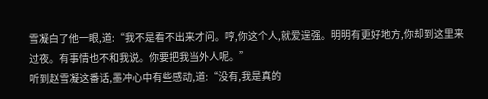雪凝白了他一眼,道:“我不是看不出来才问。哼,你这个人,就爱逞强。明明有更好地方,你却到这里来过夜。有事情也不和我说。你要把我当外人呢。”
听到赵雪凝这番话,墨冲心中有些感动,道:“没有,我是真的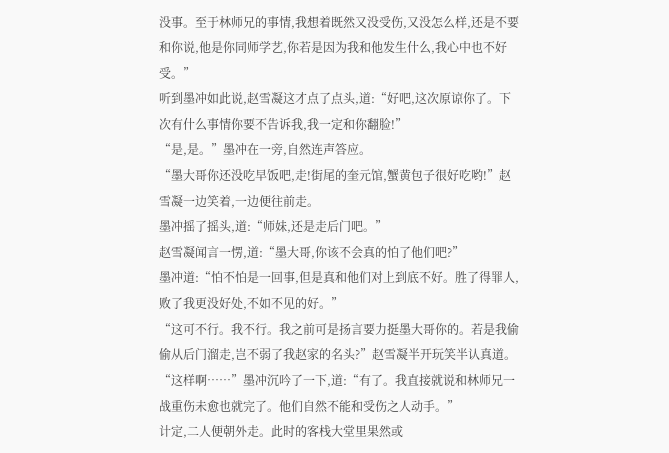没事。至于林师兄的事情,我想着既然又没受伤,又没怎么样,还是不要和你说,他是你同师学艺,你若是因为我和他发生什么,我心中也不好受。”
听到墨冲如此说,赵雪凝这才点了点头,道:“好吧,这次原谅你了。下次有什么事情你要不告诉我,我一定和你翻脸!”
“是,是。”墨冲在一旁,自然连声答应。
“墨大哥你还没吃早饭吧,走!街尾的奎元馆,蟹黄包子很好吃哟!”赵雪凝一边笑着,一边便往前走。
墨冲摇了摇头,道:“师妹,还是走后门吧。”
赵雪凝闻言一愣,道:“墨大哥,你该不会真的怕了他们吧?”
墨冲道:“怕不怕是一回事,但是真和他们对上到底不好。胜了得罪人,败了我更没好处,不如不见的好。”
“这可不行。我不行。我之前可是扬言要力挺墨大哥你的。若是我偷偷从后门溜走,岂不弱了我赵家的名头?”赵雪凝半开玩笑半认真道。
“这样啊……”墨冲沉吟了一下,道:“有了。我直接就说和林师兄一战重伤未愈也就完了。他们自然不能和受伤之人动手。”
计定,二人便朝外走。此时的客栈大堂里果然或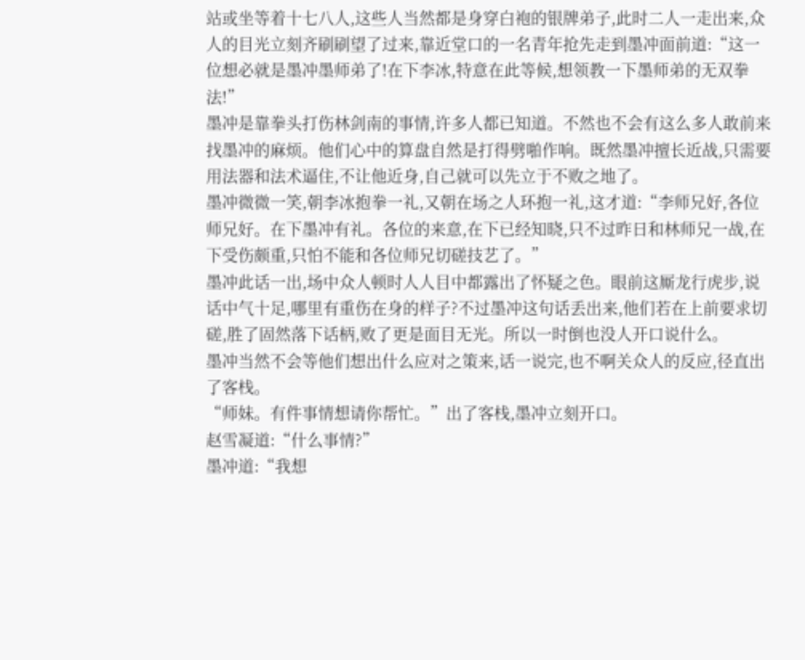站或坐等着十七八人,这些人当然都是身穿白袍的银牌弟子,此时二人一走出来,众人的目光立刻齐刷刷望了过来,靠近堂口的一名青年抢先走到墨冲面前道:“这一位想必就是墨冲墨师弟了!在下李冰,特意在此等候,想领教一下墨师弟的无双拳法!”
墨冲是靠拳头打伤林剑南的事情,许多人都已知道。不然也不会有这么多人敢前来找墨冲的麻烦。他们心中的算盘自然是打得劈啪作响。既然墨冲擅长近战,只需要用法器和法术逼住,不让他近身,自己就可以先立于不败之地了。
墨冲微微一笑,朝李冰抱拳一礼,又朝在场之人环抱一礼,这才道:“李师兄好,各位师兄好。在下墨冲有礼。各位的来意,在下已经知晓,只不过昨日和林师兄一战,在下受伤颇重,只怕不能和各位师兄切磋技艺了。”
墨冲此话一出,场中众人顿时人人目中都露出了怀疑之色。眼前这厮龙行虎步,说话中气十足,哪里有重伤在身的样子?不过墨冲这句话丢出来,他们若在上前要求切磋,胜了固然落下话柄,败了更是面目无光。所以一时倒也没人开口说什么。
墨冲当然不会等他们想出什么应对之策来,话一说完,也不啊关众人的反应,径直出了客栈。
“师妹。有件事情想请你帮忙。”出了客栈,墨冲立刻开口。
赵雪凝道:“什么事情?”
墨冲道:“我想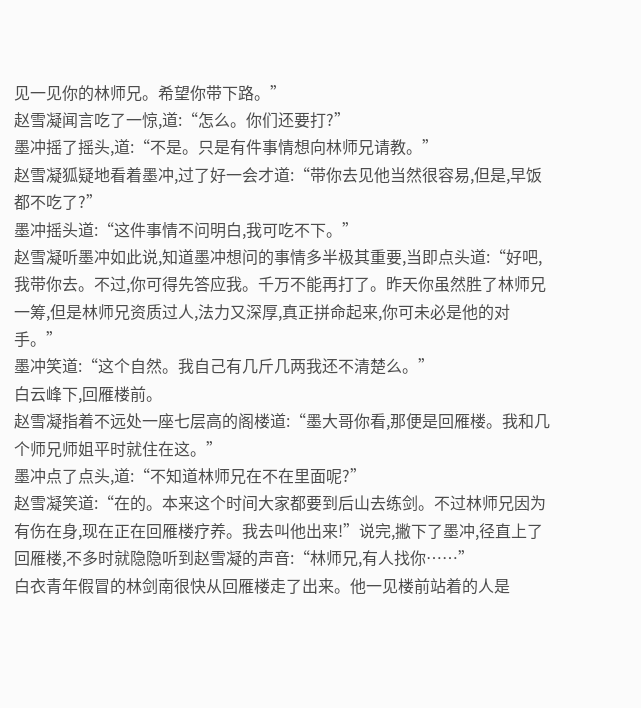见一见你的林师兄。希望你带下路。”
赵雪凝闻言吃了一惊,道:“怎么。你们还要打?”
墨冲摇了摇头,道:“不是。只是有件事情想向林师兄请教。”
赵雪凝狐疑地看着墨冲,过了好一会才道:“带你去见他当然很容易,但是,早饭都不吃了?”
墨冲摇头道:“这件事情不问明白,我可吃不下。”
赵雪凝听墨冲如此说,知道墨冲想问的事情多半极其重要,当即点头道:“好吧,我带你去。不过,你可得先答应我。千万不能再打了。昨天你虽然胜了林师兄一筹,但是林师兄资质过人,法力又深厚,真正拼命起来,你可未必是他的对手。”
墨冲笑道:“这个自然。我自己有几斤几两我还不清楚么。”
白云峰下,回雁楼前。
赵雪凝指着不远处一座七层高的阁楼道:“墨大哥你看,那便是回雁楼。我和几个师兄师姐平时就住在这。”
墨冲点了点头,道:“不知道林师兄在不在里面呢?”
赵雪凝笑道:“在的。本来这个时间大家都要到后山去练剑。不过林师兄因为有伤在身,现在正在回雁楼疗养。我去叫他出来!”说完,撇下了墨冲,径直上了回雁楼,不多时就隐隐听到赵雪凝的声音:“林师兄,有人找你……”
白衣青年假冒的林剑南很快从回雁楼走了出来。他一见楼前站着的人是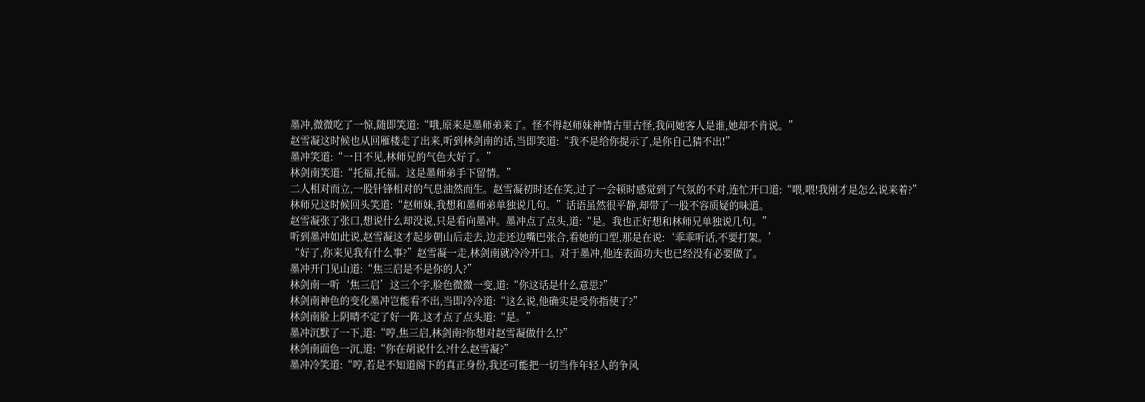墨冲,微微吃了一惊,随即笑道:“哦,原来是墨师弟来了。怪不得赵师妹神情古里古怪,我问她客人是谁,她却不肯说。”
赵雪凝这时候也从回雁楼走了出来,听到林剑南的话,当即笑道:“我不是给你提示了,是你自己猜不出!”
墨冲笑道:“一日不见,林师兄的气色大好了。”
林剑南笑道:“托福,托福。这是墨师弟手下留情。”
二人相对而立,一股针锋相对的气息油然而生。赵雪凝初时还在笑,过了一会顿时感觉到了气氛的不对,连忙开口道:“喂,喂!我刚才是怎么说来着?”
林师兄这时候回头笑道:“赵师妹,我想和墨师弟单独说几句。”话语虽然很平静,却带了一股不容质疑的味道。
赵雪凝张了张口,想说什么却没说,只是看向墨冲。墨冲点了点头,道:“是。我也正好想和林师兄单独说几句。”
听到墨冲如此说,赵雪凝这才起步朝山后走去,边走还边嘴巴张合,看她的口型,那是在说:‘乖乖听话,不要打架。’
“好了,你来见我有什么事?”赵雪凝一走,林剑南就冷冷开口。对于墨冲,他连表面功夫也已经没有必要做了。
墨冲开门见山道:“焦三启是不是你的人?”
林剑南一听‘焦三启’这三个字,脸色微微一变,道:“你这话是什么意思?”
林剑南神色的变化墨冲岂能看不出,当即冷冷道:“这么说,他确实是受你指使了?”
林剑南脸上阴晴不定了好一阵,这才点了点头道:“是。”
墨冲沉默了一下,道:“哼,焦三启,林剑南?你想对赵雪凝做什么!?”
林剑南面色一沉,道:“你在胡说什么?什么赵雪凝?”
墨冲冷笑道:“哼,若是不知道阁下的真正身份,我还可能把一切当作年轻人的争风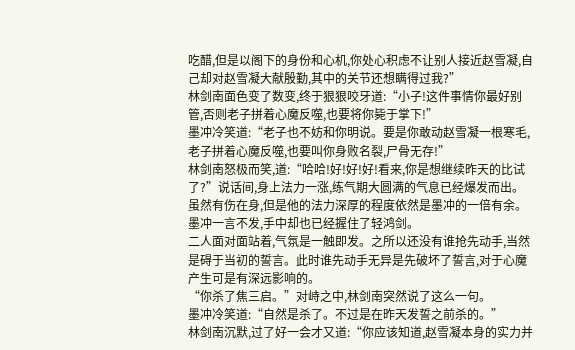吃醋,但是以阁下的身份和心机,你处心积虑不让别人接近赵雪凝,自己却对赵雪凝大献殷勤,其中的关节还想瞒得过我?”
林剑南面色变了数变,终于狠狠咬牙道:“小子!这件事情你最好别管,否则老子拼着心魔反噬,也要将你毙于掌下!”
墨冲冷笑道:“老子也不妨和你明说。要是你敢动赵雪凝一根寒毛,老子拼着心魔反噬,也要叫你身败名裂,尸骨无存!”
林剑南怒极而笑,道:“哈哈!好!好!好!看来,你是想继续昨天的比试了?”说话间,身上法力一涨,练气期大圆满的气息已经爆发而出。虽然有伤在身,但是他的法力深厚的程度依然是墨冲的一倍有余。
墨冲一言不发,手中却也已经握住了轻鸿剑。
二人面对面站着,气氛是一触即发。之所以还没有谁抢先动手,当然是碍于当初的誓言。此时谁先动手无异是先破坏了誓言,对于心魔产生可是有深远影响的。
“你杀了焦三启。”对峙之中,林剑南突然说了这么一句。
墨冲冷笑道:“自然是杀了。不过是在昨天发誓之前杀的。”
林剑南沉默,过了好一会才又道:“你应该知道,赵雪凝本身的实力并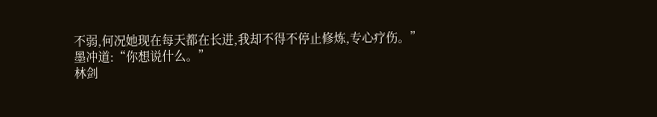不弱,何况她现在每天都在长进,我却不得不停止修炼,专心疗伤。”
墨冲道:“你想说什么。”
林剑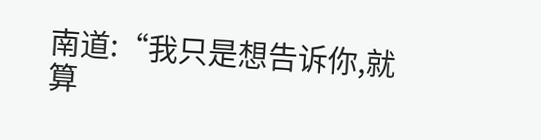南道:“我只是想告诉你,就算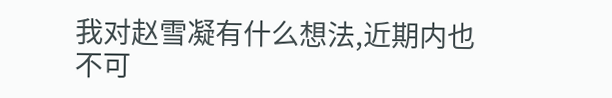我对赵雪凝有什么想法,近期内也不可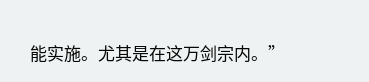能实施。尤其是在这万剑宗内。”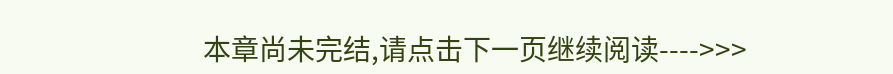本章尚未完结,请点击下一页继续阅读---->>>